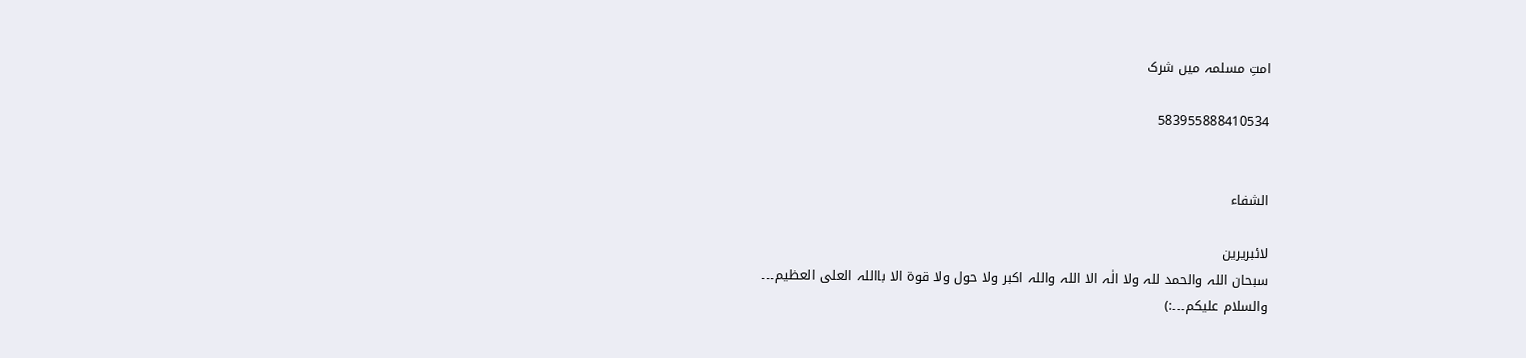امتِ مسلمہ میں شرک

583955888410534


الشفاء

لائبریرین
سبحان اللہ والحمد للہ ولا الٰہ الا اللہ واللہ اکبر ولا حول ولا قوۃ الا بااللہ العلی العظیم۔۔۔
والسلام علیکم۔۔۔:)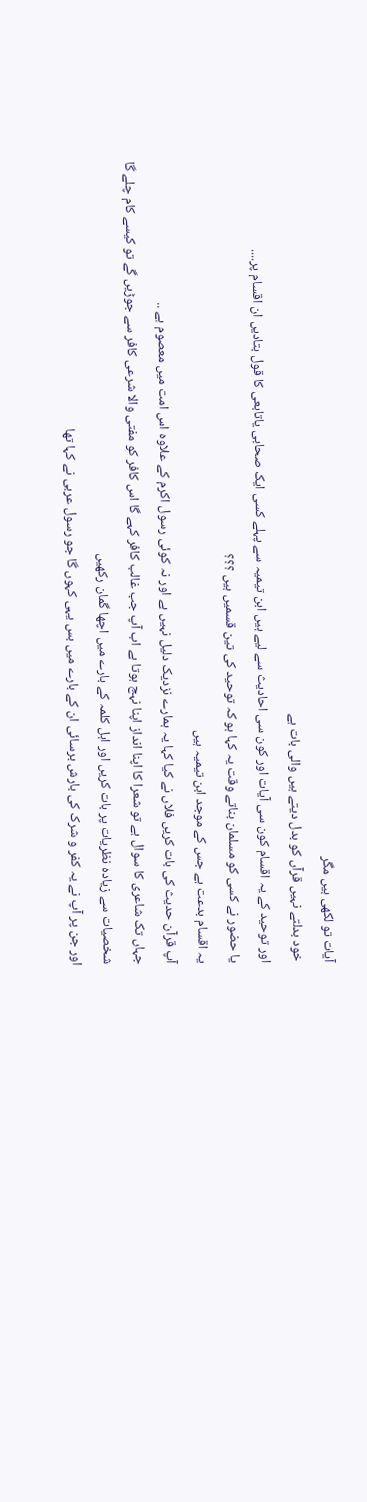آیات تو لکھی ہیں مگر
خود بدلتے نہیں قرآں کو بدل دیتے ہیں والی بات ہے
اور توحید کے یہ اقسام کون سی آیات اور کون سی احادیث سے لیے ہیں ابن تیمیہ سے پہلے کسی ایک صحابی یاتابعی کا قول بتادیں ان اقسام پر....
یا حضور نے کسی کو مسلمان بناتے وقت یہ کہا ہو کہ توحید کی تین قسمیں ہیں ؟؟؟
یہ اقسام بدعت ہے جس کے موجد ابن تیمیہ ہیں
آپ قرآن حديث کی بات کریں فلاں نے کیا کہا یہ ہمارے نزدیک دلیل نہیں ہے اور نہ کوئی رسول اکرم کے علاوہ اس امت میں معصوم ہے ..
جہاں تک شاعری کا سوال ہے تو شعرا کا اپنا انداز اپنا نہج ہوتا ہے اب آپ جب غالب کافر کہے گا اس کافر کو مفتی والا شرعی کافر سے جوڑیں گے تو کیسے کام چلے گا
شخصیات سے زیادہ نظریات پر بات کریں اور اہل کلمہ کے بارے میں اچها گمان رکهیں
اور جن پر آپ نے یہ کفر و شرک کی بارش برسائی ان کے بارے میں بس یہی کہوں گا جو رسول عربی نے کہا تھا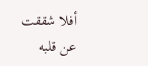أفلا شققت عن قلبه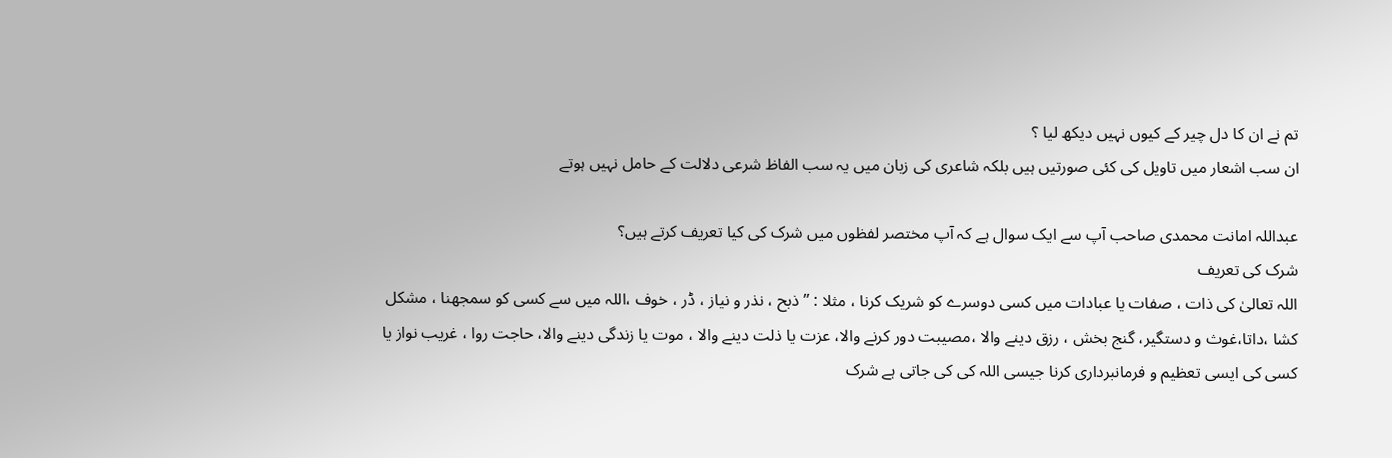تم نے ان کا دل چیر کے کیوں نہیں دیکھ لیا ؟
ان سب اشعار میں تاویل کی کئی صورتیں ہیں بلکہ شاعری کی زبان میں یہ سب الفاظ شرعی دلالت کے حامل نہیں ہوتے

عبداللہ امانت محمدی صاحب آپ سے ایک سوال ہے کہ آپ مختصر لفظوں میں شرک کی کیا تعریف کرتے ہیں؟
شرک کی تعریف
اللہ تعالیٰ کی ذات ، صفات یا عبادات میں کسی دوسرے کو شریک کرنا ، مثلا : ’’ ذبح ، نذر و نیاز ، ڈر ، خوف ،اللہ میں سے کسی کو سمجھنا ، مشکل کشا ،داتا،غوث و دستگیر، گنج بخش ، رزق دینے والا ،مصیبت دور کرنے والا، عزت یا ذلت دینے والا ، موت یا زندگی دینے والا، حاجت روا ، غریب نواز یا کسی کی ایسی تعظیم و فرمانبرداری کرنا جیسی اللہ کی کی جاتی ہے شرک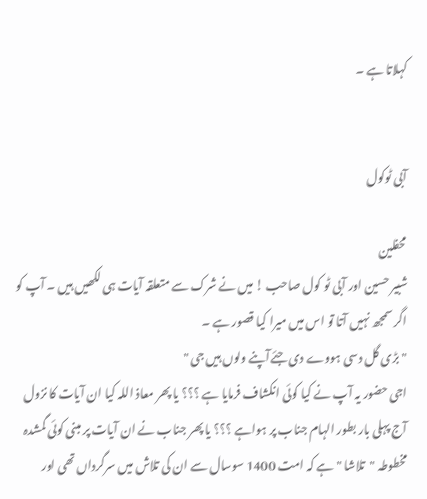کہلاتا ہے ۔


آبی ٹوکول

محفلین
شبیر حسین اور آبی ٹو کول صاحب ! میں نے شرک سے متعلقہ آیات ہی لکھیں ہیں ۔ آپ کو اگر سمجھ نہیں آتا تو اس میں میرا کیا قصور ہے ۔
" بڑی گل دسی ہووے دی جئےآپنے ولوں ہیں جی "
اجی حضور یہ آپ نے کیا کوئی انکشاف فرمایا ہے ؟؟؟ یا پھر معاذ اللہ کیا ان آیات کا نزول آج پہلی بار بطور الہام جناب پر ہواہے ؟؟؟ یا پھر جناب نے ان آیات پر مبنی کوئی گمشدہ مخطوطہ "تلاشا "ہے کہ امت 1400 سوسال سے ان کی تلاش میں سرگرداں تھی اور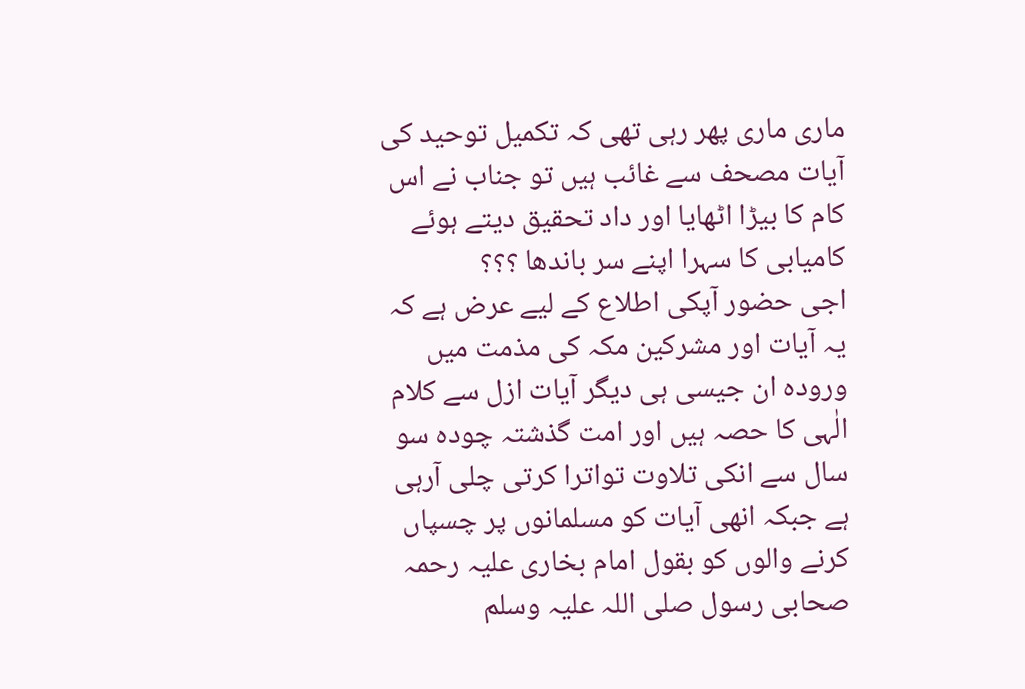ماری ماری پھر رہی تھی کہ تکمیل توحید کی آیات مصحف سے غائب ہیں تو جناب نے اس کام کا بیڑا اٹھایا اور داد تحقیق دیتے ہوئے کامیابی کا سہرا اپنے سر باندھا ؟؟؟
اجی حضور آپکی اطلاع کے لیے عرض ہے کہ یہ آیات اور مشرکین مکہ کی مذمت میں ورودہ ان جیسی ہی دیگر آیات ازل سے کلام الٰہی کا حصہ ہیں اور امت گذشتہ چودہ سو سال سے انکی تلاوت تواترا کرتی چلی آرہی ہے جبکہ انھی آیات کو مسلمانوں پر چسپاں کرنے والوں کو بقول امام بخاری علیہ رحمہ صحابی رسول صلی اللہ علیہ وسلم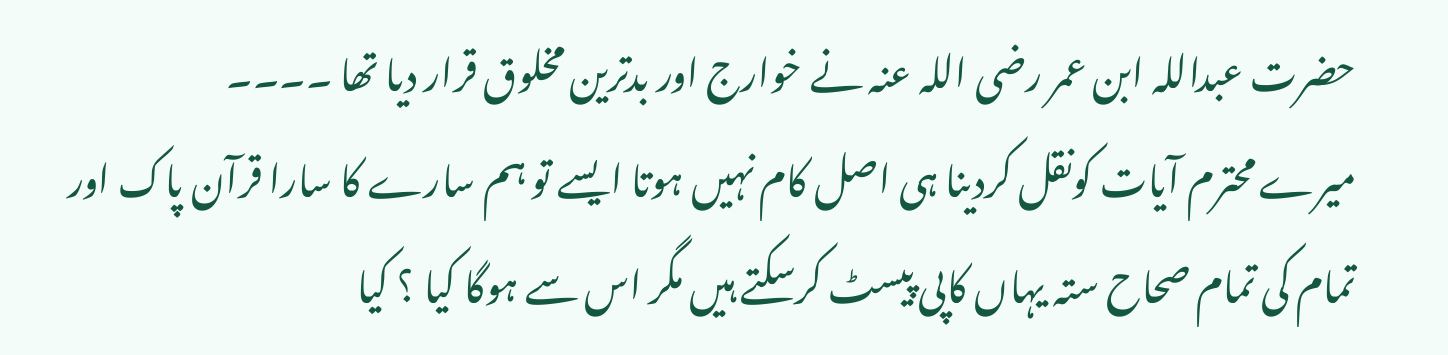حضرت عبداللہ ابن عمر رضی اللہ عنہ نے خوارج اور بدترین مخلوق قرار دیا تھا ۔۔۔۔
میرے محترم آیات کونقل کردینا ہی اصل کام نہیں ہوتا ایسے تو ہم سارے کا سارا قرآن پاک اور تمام کی تمام صحاح ستہ یہاں کاپی پیسٹ کرسکتے ہیں مگر اس سے ہوگا کیا ؟ کیا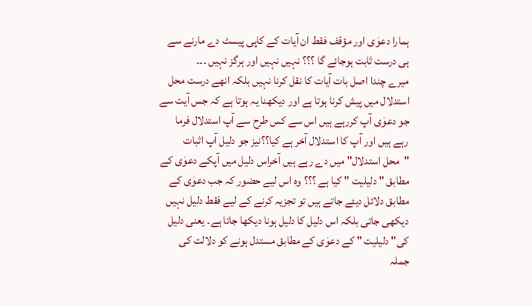ہمارا دعوٰی اور مؤقف فقط ان آیات کے کاپی پیسٹ دے مارنے سے ہی درست ثابت ہوجائے گا ؟؟؟ نہیں نہیں اور ہرگز نہیں ۔۔۔
میرے چندا اصل بات آیات کا نقل کرنا نہیں بلکہ انھے درست محل استدلال میں پیش کرنا ہوتا ہے اور دیکھنا یہ ہوتا ہے کہ جس آیت سے جو دعوٰی آپ کررہے ہیں اس سے کس طرح سے آپ استدلال فرما رہے ہیں اور آپ کا استدلال آخر ہے کیا؟؟نیز جو دلیل آپ اثبات "محل استدلال" میں دے رہے ہیں آخراس دلیل میں آپکے دعوٰی کے مطابق " دلیلیت " کیا ہے ؟؟؟ وہ اس لیے حضور کہ جب دعوٰی کے مطابق دلائل دیئے جاتے ہیں تو تجزیہ کرنے کے لیے فقط دلیل نہیں دیکھی جاتی بلکہ اس دلیل کا دلیل ہونا دیکھا جاتا ہے۔ یعنی دلیل کی" دلیلیت " کے دعوٰی کے مطابق مستدل ہونے کو دلالت کی جملہ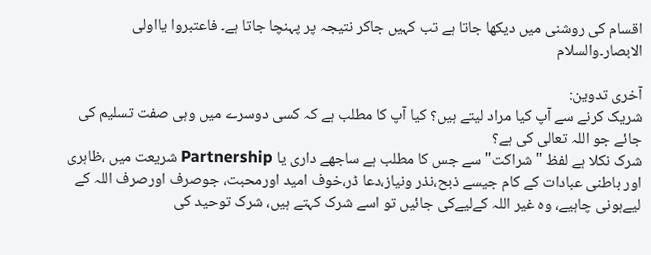اقسام کی روشنی میں دیکھا جاتا ہے تب کہیں جاکر نتیجہ پر پہنچا جاتا ہے۔ فاعتبروا یااولی الابصار۔والسلام

آخری تدوین:
شریک کرنے سے آپ کیا مراد لیتے ہیں؟ کیا آپ کا مطلب ہے کہ کسی دوسرے میں وہی صفت تسلیم کی جائے جو اللہ تعالی کی ہے؟
شرک نکلا ہے لفظ "شراکت" سے جس کا مطلب ہے ساجھے داری یا Partnership شریعت میں ،ظاہری اور باطنی عبادات کے کام جیسے ذبح،نذر ونیاز،دعا ڈر،خوف امید اورمحبت، جوصرف اورصرف اللہ کے لیےہونی چاہیے، وہ غیر اللہ کےلیےکی جائیں تو اسے شرک کہتے ہیں، شرک توحید کی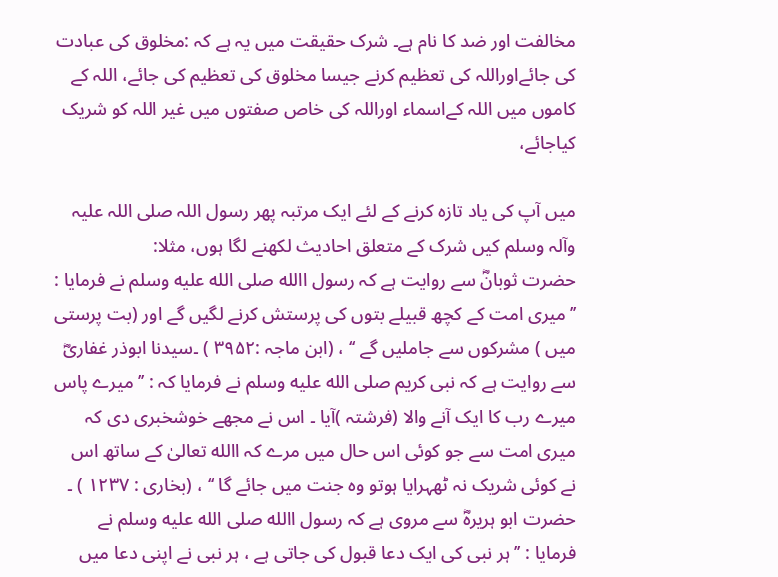مخالفت اور ضد کا نام ہے۔ شرک حقیقت میں یہ ہے کہ :مخلوق کی عبادت کی جائےاوراللہ کی تعظیم کرنے جیسا مخلوق کی تعظیم کی جائے، اللہ کے کاموں میں اللہ کےاسماء اوراللہ کی خاص صفتوں میں غیر اللہ کو شریک کیاجائے،

میں آپ کی یاد تازہ کرنے کے لئے ایک مرتبہ پھر رسول اللہ صلی اللہ علیہ وآلہ وسلم کیں شرک کے متعلق احادیث لکھنے لگا ہوں، مثلا:
حضرت ثوبانؓ سے روایت ہے کہ رسول االله صلى الله عليه وسلم نے فرمایا : ’’ میری امت کے کچھ قبیلے بتوں کی پرستش کرنے لگیں گے اور (بت پرستی میں ) مشرکوں سے جاملیں گے ‘‘ ، (ابن ماجہ :۳۹۵۲ ) ۔سیدنا ابوذر غفاریؓ سے روایت ہے کہ نبی کریم صلى الله عليه وسلم نے فرمایا کہ : ’’ میرے پاس میرے رب کا ایک آنے والا (فرشتہ )آیا ۔ اس نے مجھے خوشخبری دی کہ میری امت سے جو کوئی اس حال میں مرے کہ االله تعالیٰ کے ساتھ اس نے کوئی شریک نہ ٹھہرایا ہوتو وہ جنت میں جائے گا ‘‘ ، (بخاری : ۱۲۳۷ ) ۔ حضرت ابو ہریرہؓ سے مروی ہے کہ رسول االله صلى الله عليه وسلم نے فرمایا : ’’ ہر نبی کی ایک دعا قبول کی جاتی ہے ، ہر نبی نے اپنی دعا میں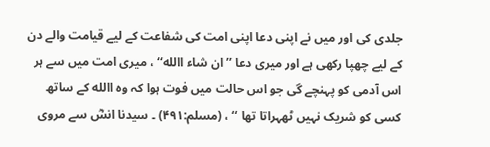جلدی کی اور میں نے اپنی دعا اپنی امت کی شفاعت کے لیے قیامت والے دن کے لیے چھپا رکھی ہے اور میری دعا ’’ان شاء االله‘‘ ، میری امت میں سے ہر اس آدمی کو پہنچے گی جو اس حالت میں فوت ہوا کہ وہ االله کے ساتھ کسی کو شریک نہیں ٹھہراتا تھا ‘‘ ، (مسلم:۴۹۱) ۔ سیدنا انسؓ سے مروی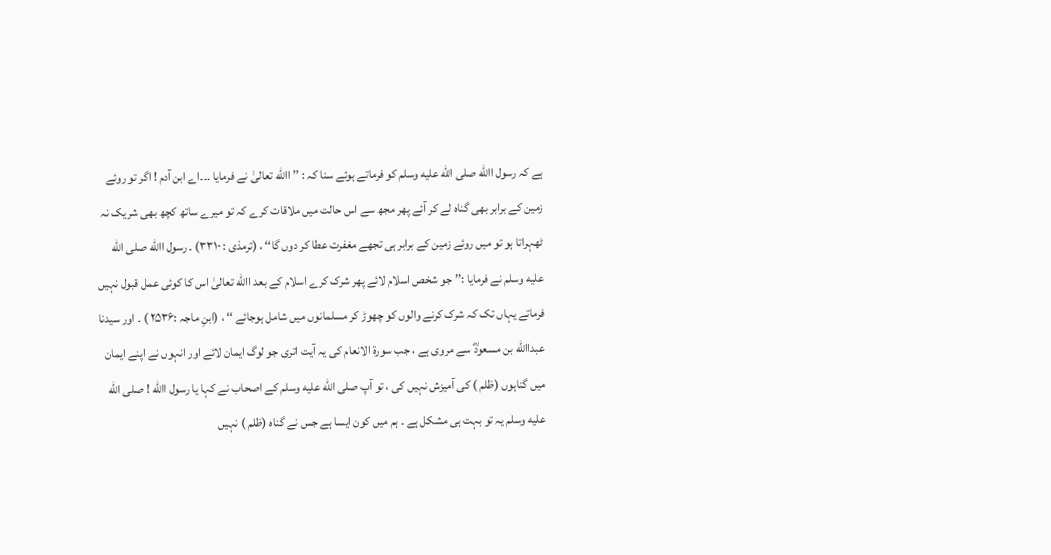ہے کہ رسول االله صلى الله عليه وسلم کو فرماتے ہوئے سنا کہ : ’’ االله تعالیٰ نے فرمایا ۔۔۔اے ابن آدم ! اگر تو روئے زمین کے برابر بھی گناہ لے کر آئے پھر مجھ سے اس حالت میں ملاقات کرے کہ تو میرے ساتھ کچھ بھی شریک نہ ٹھہراتا ہو تو میں روئے زمین کے برابر ہی تجھے مغفرت عطا کر دوں گا‘‘ ، (ترمذی : ۳۳۱۰) ۔ رسول االله صلى الله عليه وسلم نے فرمایا :’’ جو شخص اسلام لائے پھر شرک کرے اسلام کے بعد االله تعالیٰ اس کا کوئی عمل قبول نہیں فرماتے یہاں تک کہ شرک کرنے والوں کو چھوڑ کر مسلمانوں میں شامل ہوجائے ‘‘ ، (ابنِ ماجہ :۲۵۳۶ ) ۔ اور سیدنا عبداالله بن مسعودؓ سے مروی ہے ، جب سورۃ الانعام کی یہ آیت اتری جو لوگ ایمان لائے اور انہوں نے اپنے ایمان میں گناہوں (ظلم ) کی آمیزش نہیں کی ، تو آپ صلى الله عليه وسلم کے اصحاب نے کہا یا رسول االله ! صلى الله عليه وسلم یہ تو بہت ہی مشکل ہے ۔ ہم میں کون ایسا ہے جس نے گناہ (ظلم ) نہیں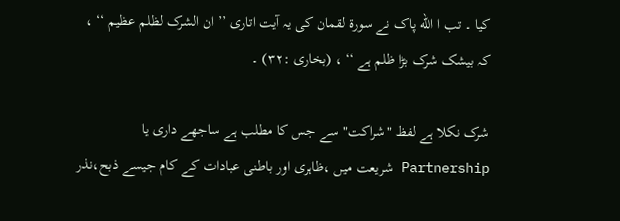کیا ۔ تب ا الله پاک نے سورۃ لقمان کی یہ آیت اتاری ’’ ان الشرک لظلم عظیم ‘‘ ، کہ بیشک شرک بڑا ظلم ہے ‘‘ ، (بخاری :۳۲) ۔

شرک نکلا ہے لفظ "شراکت" سے جس کا مطلب ہے ساجھے داری یا Partnership شریعت میں ،ظاہری اور باطنی عبادات کے کام جیسے ذبح،نذر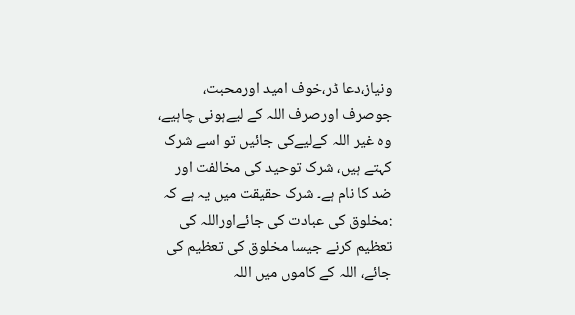ونیاز،دعا ڈر،خوف امید اورمحبت، جوصرف اورصرف اللہ کے لیےہونی چاہیے، وہ غیر اللہ کےلیےکی جائیں تو اسے شرک کہتے ہیں، شرک توحید کی مخالفت اور ضد کا نام ہے۔ شرک حقیقت میں یہ ہے کہ :مخلوق کی عبادت کی جائےاوراللہ کی تعظیم کرنے جیسا مخلوق کی تعظیم کی جائے، اللہ کے کاموں میں اللہ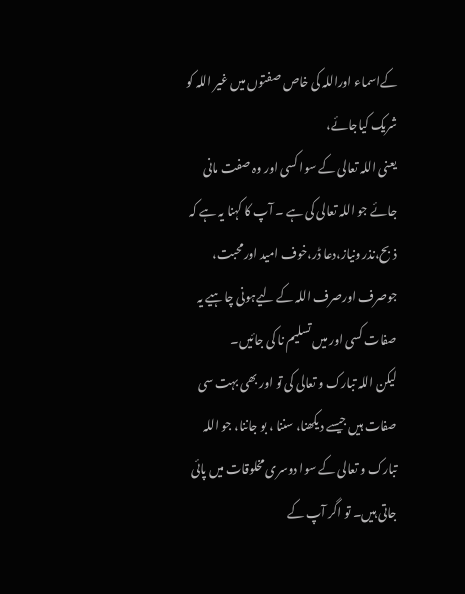کےاسماء اوراللہ کی خاص صفتوں میں غیر اللہ کو شریک کیاجائے،
یعنی اللہ تعالی کے سوا کسی اور وہ صفت مانی جائے جو اللہ تعالی کی ہے ۔ آپ کا کہنا یہ ہے کہ ذبح،نذر ونیاز،دعا ڈر،خوف امید اورمحبت، جوصرف اورصرف اللہ کے لیےہونی چاہیے یہ صفات کسی اور میں تسلیم نا کی جائیں۔
لیکن اللہ تبارک و تعالی کی تو اور بھی بہت سی صفات ہیں جیسے دیکھنا، سننا ، بو جاننا، جو اللہ تبارک و تعالی کے سوا دوسری مخلوقات میں پائی جاتی ہیں۔ تو اگر آپ کے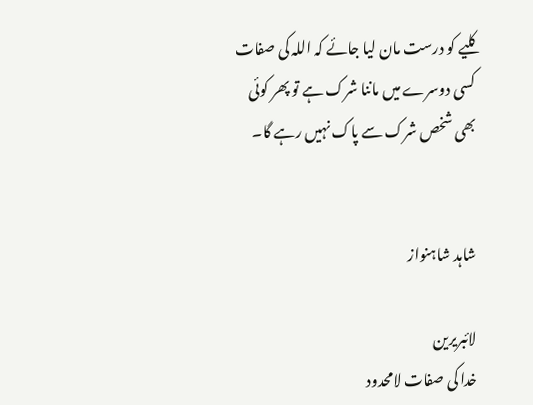کلیے کو درست مان لیا جائے کہ اللہ کی صفات کسی دوسرے میں ماننا شرک ہے تو پھر کوئی بھی شخص شرک سے پاک نہیں رہے گا۔


شاہد شاہنواز

لائبریرین
خدا کی صفات لامحدود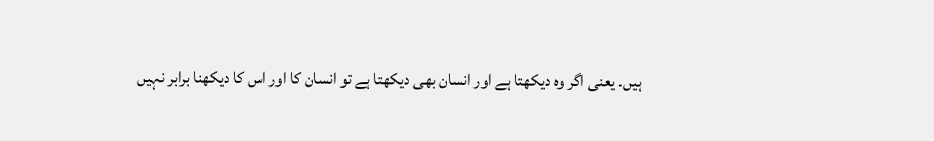ہیں۔ یعنی اگر وہ دیکھتا ہے اور انسان بھی دیکھتا ہے تو انسان کا اور اس کا دیکھنا برابر نہیں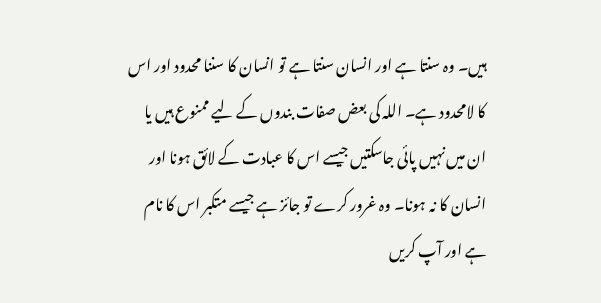ہیں۔ وہ سنتا ہے اور انسان سنتا ہے تو انسان کا سننا محدود اور اس کا لامحدود ہے۔ اللہ کی بعض صفات بندوں کے لیے ممنوع ہیں یا ان میں نہیں پائی جاسکتیں جیسے اس کا عبادت کے لائق ہونا اور انسان کا نہ ہونا۔ وہ غرور کرے تو جائز ہے جیسے متکبر اس کا نام ہے اور آپ کریں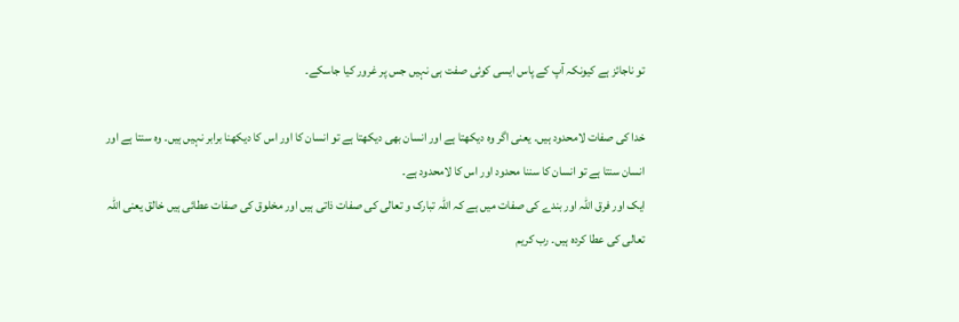تو ناجائز ہے کیونکہ آپ کے پاس ایسی کوئی صفت ہی نہیں جس پر غرور کیا جاسکے۔

خدا کی صفات لامحدود ہیں۔ یعنی اگر وہ دیکھتا ہے اور انسان بھی دیکھتا ہے تو انسان کا اور اس کا دیکھنا برابر نہیں ہیں۔ وہ سنتا ہے اور انسان سنتا ہے تو انسان کا سننا محدود اور اس کا لامحدود ہے۔
ایک اور فرق اللہ اور بندے کی صفات میں ہے کہ اللہ تبارک و تعالی کی صفات ذاتی ہیں اور مخلوق کی صفات عطائی ہیں خالق یعنی اللہ تعالی کی عطا کردہ ہیں۔ رب کریم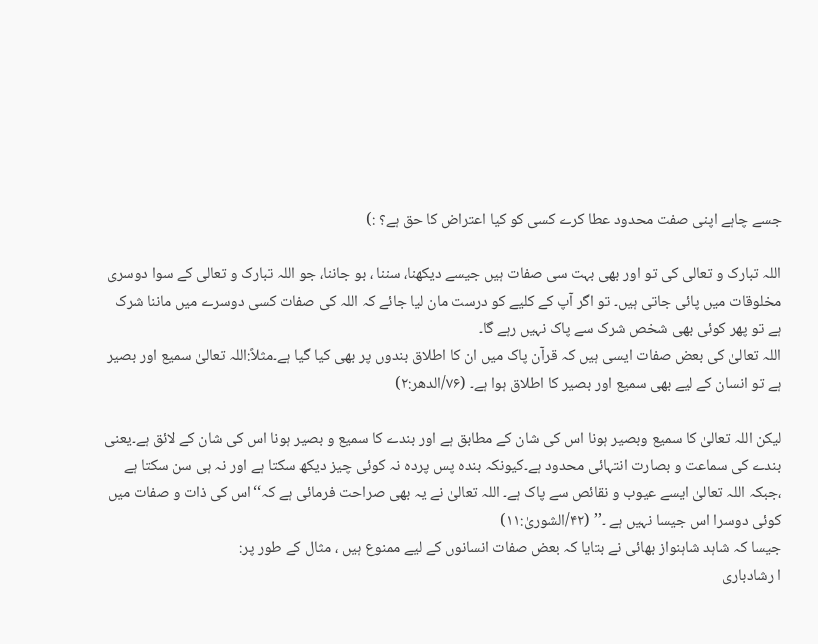جسے چاہے اپنی صفت محدود عطا کرے کسی کو کیا اعتراض کا حق ہے؟ :)

اللہ تبارک و تعالی کی تو اور بھی بہت سی صفات ہیں جیسے دیکھنا، سننا ، بو جاننا، جو اللہ تبارک و تعالی کے سوا دوسری مخلوقات میں پائی جاتی ہیں۔ تو اگر آپ کے کلیے کو درست مان لیا جائے کہ اللہ کی صفات کسی دوسرے میں ماننا شرک ہے تو پھر کوئی بھی شخص شرک سے پاک نہیں رہے گا۔
اللہ تعالیٰ کی بعض صفات ایسی ہیں کہ قرآن پاک میں ان کا اطلاق بندوں پر بھی کیا گیا ہے۔مثلاً:اللہ تعالیٰ سمیع اور بصیر ہے تو انسان کے لیے بھی سمیع اور بصیر کا اطلاق ہوا ہے۔ (۷۶/الدھر:۲)

لیکن اللہ تعالیٰ کا سمیع وبصیر ہونا اس کی شان کے مطابق ہے اور بندے کا سمیع و بصیر ہونا اس کی شان کے لائق ہے۔یعنی بندے کی سماعت و بصارت انتہائی محدود ہے۔کیونکہ بندہ پس پردہ نہ کوئی چیز دیکھ سکتا ہے اور نہ ہی سن سکتا ہے ،جبکہ اللہ تعالیٰ ایسے عیوب و نقائص سے پاک ہے۔ اللہ تعالیٰ نے یہ بھی صراحت فرمائی ہے کہ‘‘اس کی ذات و صفات میں کوئی دوسرا اس جیسا نہیں ہے ۔’’ (۴۲/الشوریٰ:۱۱)
جیسا کہ شاہد شاہنواز بھائی نے بتایا کہ بعض صفات انسانوں کے لیے ممنوع ہیں ، مثال کے طور پر:
ا رشادباری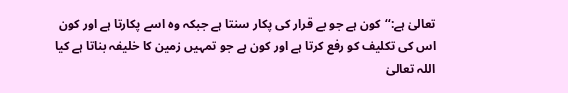تعالیٰ ہے:‘‘کون ہے جو بے قرار کی پکار سنتا ہے جبکہ وہ اسے پکارتا ہے اور کون اس کی تکلیف کو رفع کرتا ہے اور کون ہے جو تمہیں زمین کا خلیفہ بناتا ہے کیا اللہ تعالیٰ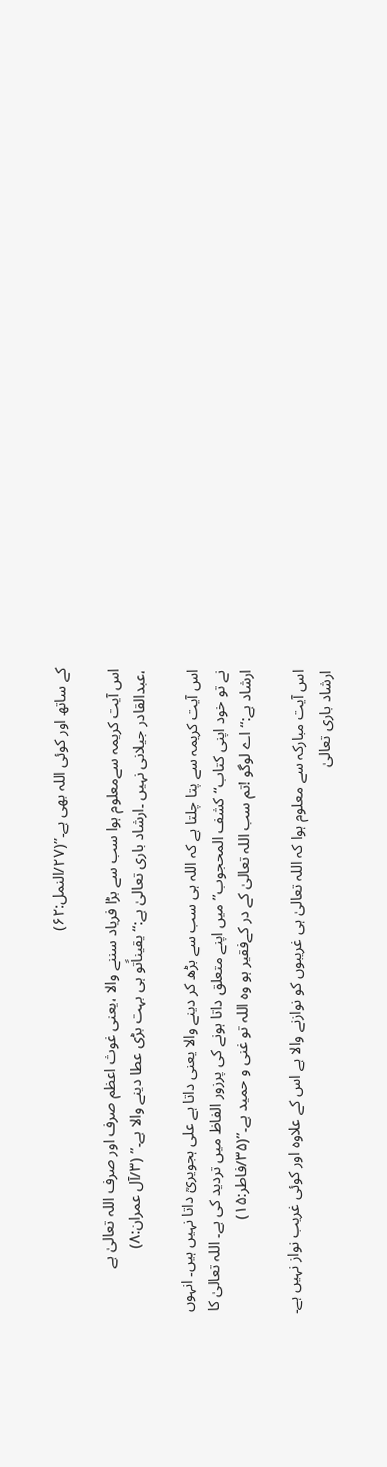کے ساتھ اور کوئی اللہ بھی ہے۔’’(۲۷/النمل:۶۲)

اس آیت کریمہ سےمعلوم ہوا سب سے بڑا فریاد سننے والا ،یعنی غوث اعظم صرف اور صرف اللہ تعالیٰ ہے ،عبدالقادر جیلانی نہیں ۔ارشاد باری تعالیٰ ہے:‘‘یقیناًتو ہی بہت بڑی عطا دینے والا ہے۔’’ (۳/آل عمران:۸)

اس آیت کریمہ سے پتا چلتا ہے کہ اللہ ہی سب سے بڑھ کر دینے والا یعنی داتا ہے علی ہجویریؒ داتا نہیں ہیں۔ انہوں نے تو خود اپنی کتاب‘‘کشف المحجوب’’میں اپنے متعلق داتا ہونے کی پرزور الفاظ میں تردید کی ہے۔ اللہ تعالیٰ کا ارشاد ہے:‘‘اے لوگو !تم سب اللہ تعالیٰ کے در کےفقیر ہو وہ اللہ تو غنی و حمید ہے۔’’(۳۵/فاطر:۱۵)

اس آیت مبارکہ سے معلوم ہوا کہ اللہ تعالیٰ ہی غریبوں کو نوازنے والا ہے اس کے علاوہ اور کوئی غریب نواز نہیں ہے۔ ارشاد باری تعالیٰ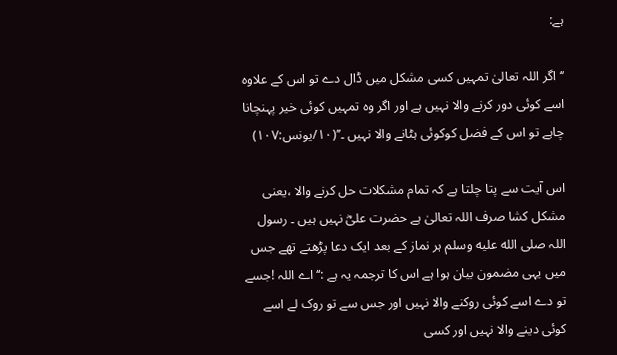ہے:

‘‘اگر اللہ تعالیٰ تمہیں کسی مشکل میں ڈال دے تو اس کے علاوہ اسے کوئی دور کرنے والا نہیں ہے اور اگر وہ تمہیں کوئی خیر پہنچانا چاہے تو اس کے فضل کوکوئی ہٹانے والا نہیں ۔’’(۱۰/یونس:۱۰۷)

اس آیت سے پتا چلتا ہے کہ تمام مشکلات حل کرنے والا ،یعنی مشکل کشا صرف اللہ تعالیٰ ہے حضرت علیؓ نہیں ہیں ۔ رسول اللہ صلى الله عليه وسلم ہر نماز کے بعد ایک دعا پڑھتے تھے جس میں یہی مضمون بیان ہوا ہے اس کا ترجمہ یہ ہے :‘‘اے اللہ !جسے تو دے اسے کوئی روکنے والا نہیں اور جس سے تو روک لے اسے کوئی دینے والا نہیں اور کسی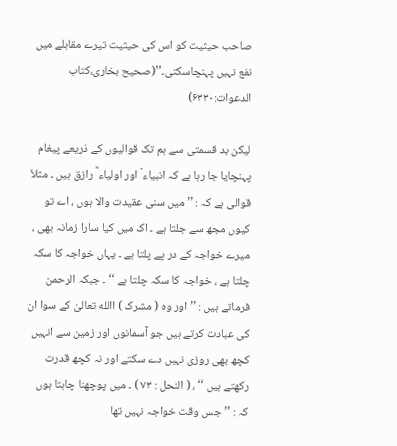صاحب حیثیت کو اس کی حیثیت تیرے مقابلے میں نفع نہیں پہنچاسکتی۔’’(صحیح بخاری،کتاب الدعوات:۶۳۳۰)

لیکن بد قسمتی سے ہم تک قوالیوں کے ذریعے پیغام پہنچایا جا رہا ہے کہ انبیاء ؑ اور اولیاء ؒ رازق ہیں ۔ مثلاَ قوالی ہے کہ : ’’ میں سنی عقیدت والا ہوں ، اے تو کیوں مجھ سے جلتا ہے ۔ اک میں کیا سارا زمانہ بھی ، میرے خواجہ کے در پے پلتا ہے ۔ یہاں خواجہ کا سکہ چلتا ہے ، خواجہ کا سکہ چلتا ہے ‘‘ ۔ جبکہ الرحمن فرماتے ہیں : ’’ اور وہ ( مشرک ) االله تعالیٰ کے سوا ان کی عبادت کرتے ہیں جو آسمانوں اور زمین سے انہیں کچھ بھی روزی نہیں دے سکتے اور نہ کچھ قدرت رکھتے ہیں ‘‘ ، ( النحل : ۷۳ ) ۔ میں پوچھنا چاہتا ہوں کہ : ’’ جس وقت خواجہ نہیں تھا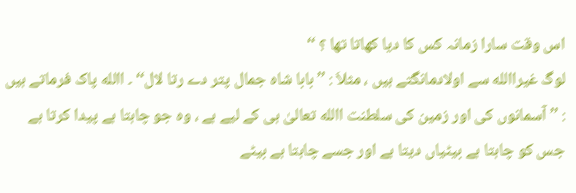اس وقت سارا زمانہ کس کا دیا کھاتا تھا ؟ ‘‘
لوگ غیراالله سے اولادمانگتے ہیں ، مثلاَ : ’’ بابا شاہ جمال پتر دے رتا لال‘‘ ۔ االله پاک فرماتے ہیں : ’’ آسمانوں کی اور زمین کی سلطنت االله تعالیٰ ہی کے لیے ہے ، وہ جو چاہتا ہے پیدا کرتا ہے جس کو چاہتا ہے بیٹیاں دیتا ہے اور جسے چاہتا ہے بیٹے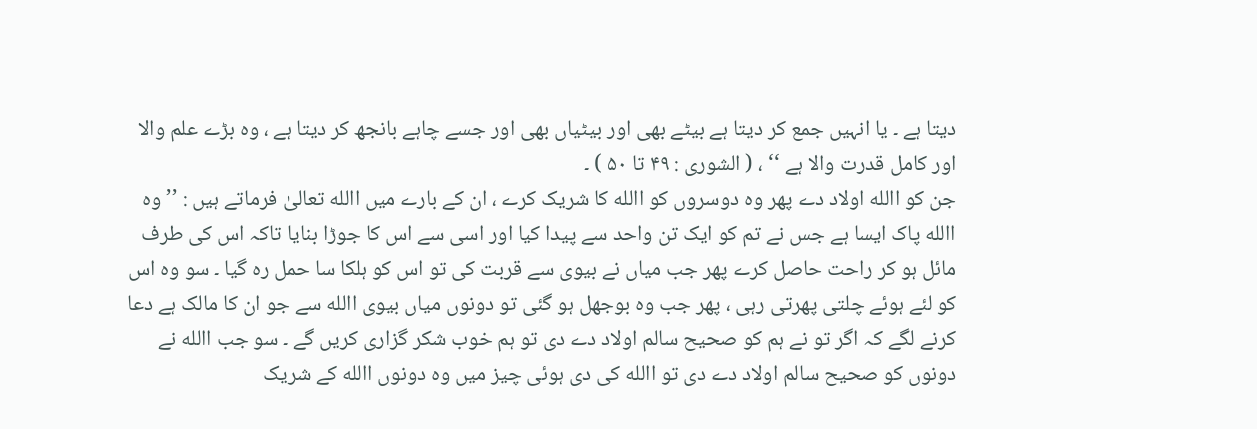دیتا ہے ۔ یا انہیں جمع کر دیتا ہے بیٹے بھی اور بیٹیاں بھی اور جسے چاہے بانجھ کر دیتا ہے ، وہ بڑے علم والا اور کامل قدرت والا ہے ‘‘ ، ( الشوری : ۴۹ تا ۵۰ ) ۔
جن کو االله اولاد دے پھر وہ دوسروں کو االله کا شریک کرے ، ان کے بارے میں االله تعالیٰ فرماتے ہیں : ’’ وہ االله پاک ایسا ہے جس نے تم کو ایک تن واحد سے پیدا کیا اور اسی سے اس کا جوڑا بنایا تاکہ اس کی طرف مائل ہو کر راحت حاصل کرے پھر جب میاں نے بیوی سے قربت کی تو اس کو ہلکا سا حمل رہ گیا ۔ سو وہ اس کو لئے ہوئے چلتی پھرتی رہی ، پھر جب وہ بوجھل ہو گئی تو دونوں میاں بیوی االله سے جو ان کا مالک ہے دعا کرنے لگے کہ اگر تو نے ہم کو صحیح سالم اولاد دے دی تو ہم خوب شکر گزاری کریں گے ۔ سو جب االله نے دونوں کو صحیح سالم اولاد دے دی تو االله کی دی ہوئی چیز میں وہ دونوں االله کے شریک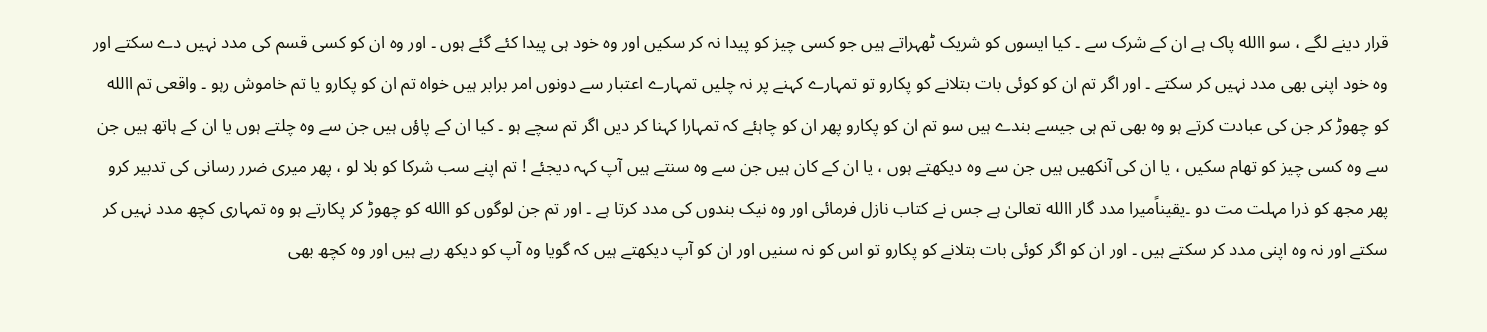قرار دینے لگے ، سو االله پاک ہے ان کے شرک سے ۔ کیا ایسوں کو شریک ٹھہراتے ہیں جو کسی چیز کو پیدا نہ کر سکیں اور وہ خود ہی پیدا کئے گئے ہوں ۔ اور وہ ان کو کسی قسم کی مدد نہیں دے سکتے اور وہ خود اپنی بھی مدد نہیں کر سکتے ۔ اور اگر تم ان کو کوئی بات بتلانے کو پکارو تو تمہارے کہنے پر نہ چلیں تمہارے اعتبار سے دونوں امر برابر ہیں خواہ تم ان کو پکارو یا تم خاموش رہو ۔ واقعی تم االله کو چھوڑ کر جن کی عبادت کرتے ہو وہ بھی تم ہی جیسے بندے ہیں سو تم ان کو پکارو پھر ان کو چاہئے کہ تمہارا کہنا کر دیں اگر تم سچے ہو ۔ کیا ان کے پاؤں ہیں جن سے وہ چلتے ہوں یا ان کے ہاتھ ہیں جن سے وہ کسی چیز کو تھام سکیں ، یا ان کی آنکھیں ہیں جن سے وہ دیکھتے ہوں ، یا ان کے کان ہیں جن سے وہ سنتے ہیں آپ کہہ دیجئے ! تم اپنے سب شرکا کو بلا لو ، پھر میری ضرر رسانی کی تدبیر کرو پھر مجھ کو ذرا مہلت مت دو ۔یقیناًمیرا مدد گار االله تعالیٰ ہے جس نے کتاب نازل فرمائی اور وہ نیک بندوں کی مدد کرتا ہے ۔ اور تم جن لوگوں کو االله کو چھوڑ کر پکارتے ہو وہ تمہاری کچھ مدد نہیں کر سکتے اور نہ وہ اپنی مدد کر سکتے ہیں ۔ اور ان کو اگر کوئی بات بتلانے کو پکارو تو اس کو نہ سنیں اور ان کو آپ دیکھتے ہیں کہ گویا وہ آپ کو دیکھ رہے ہیں اور وہ کچھ بھی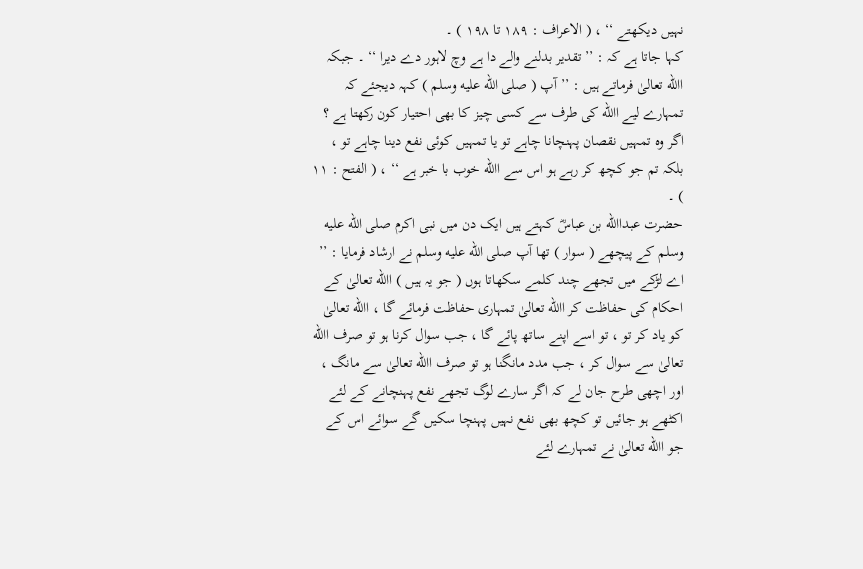نہیں دیکھتے ‘‘ ، ( الاعراف : ۱۸۹ تا ۱۹۸ ) ۔
کہا جاتا ہے کہ : ’’ تقدیر بدلنے والے دا ہے وچ لاہور دے دیرا ‘‘ ۔ جبکہ االله تعالیٰ فرماتے ہیں : ’’ آپ ( صلى الله عليه وسلم ) کہہ دیجئے کہ تمہارے لیے االله کی طرف سے کسی چیز کا بھی احتیار کون رکھتا ہے ؟ اگر وہ تمہیں نقصان پہنچانا چاہے تو یا تمہیں کوئی نفع دینا چاہے تو ، بلکہ تم جو کچھ کر رہے ہو اس سے االله خوب با خبر ہے ‘‘ ، ( الفتح : ۱۱ ) ۔
حضرت عبداالله بن عباسؓ کہتے ہیں ایک دن میں نبی اکرم صلى الله عليه وسلم کے پیچھے ( سوار ) تھا آپ صلى الله عليه وسلم نے ارشاد فرمایا : ’’ اے لڑکے میں تجھے چند کلمے سکھاتا ہوں ( جو یہ ہیں ) االله تعالیٰ کے احکام کی حفاظت کر االله تعالیٰ تمہاری حفاظت فرمائے گا ، االله تعالیٰ کو یاد کر تو ، تو اسے اپنے ساتھ پائے گا ، جب سوال کرنا ہو تو صرف االله تعالیٰ سے سوال کر ، جب مدد مانگنا ہو تو صرف االله تعالیٰ سے مانگ ، اور اچھی طرح جان لے کہ اگر سارے لوگ تجھے نفع پہنچانے کے لئے اکٹھے ہو جائیں تو کچھ بھی نفع نہیں پہنچا سکیں گے سوائے اس کے جو االله تعالیٰ نے تمہارے لئے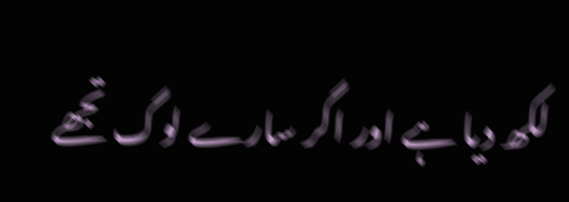لکھ دیا ہے اور اگر سارے لوگ تجھے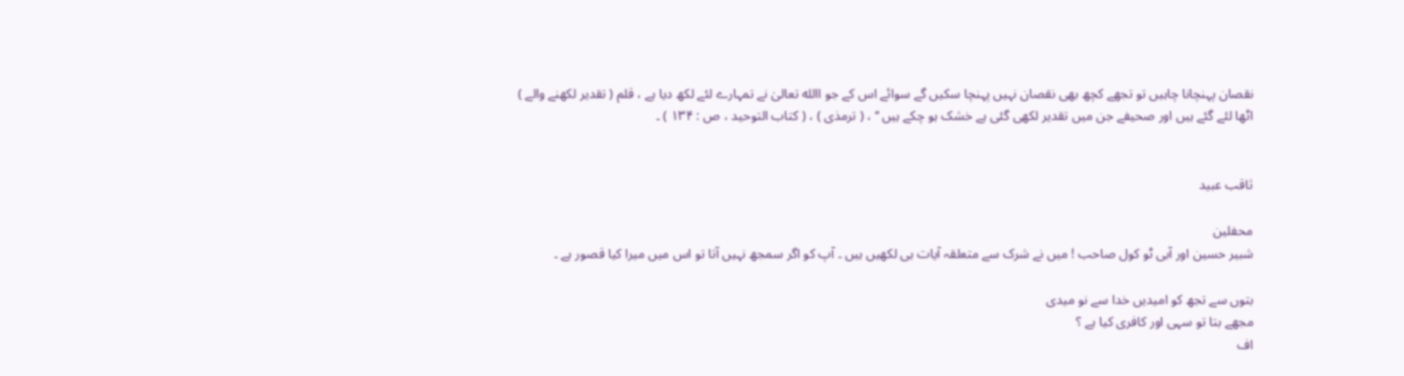نقصان پہنچانا چاہیں تو تجھے کچھ بھی نقصان نہیں پہنچا سکیں گے سوائے اس کے جو االله تعالیٰ نے تمہارے لئے لکھ دیا ہے ، قلم ( تقدیر لکھنے والے ) اٹھا لئے گئے ہیں اور صحیفے جن میں تقدیر لکھی گئی ہے خشک ہو چکے ہیں ‘‘ ، ( ترمذی ) ، ( کتاب التوحید ، ص : ۱۳۴ ) ۔


ثاقب عبید

محفلین
شبیر حسین اور آبی ٹو کول صاحب ! میں نے شرک سے متعلقہ آیات ہی لکھیں ہیں ۔ آپ کو اگر سمجھ نہیں آتا تو اس میں میرا کیا قصور ہے ۔

بتوں سے تجھ کو امیدیں خدا سے نو میدی
مجھے بتا تو سہی اور کافری کیا ہے ؟
اف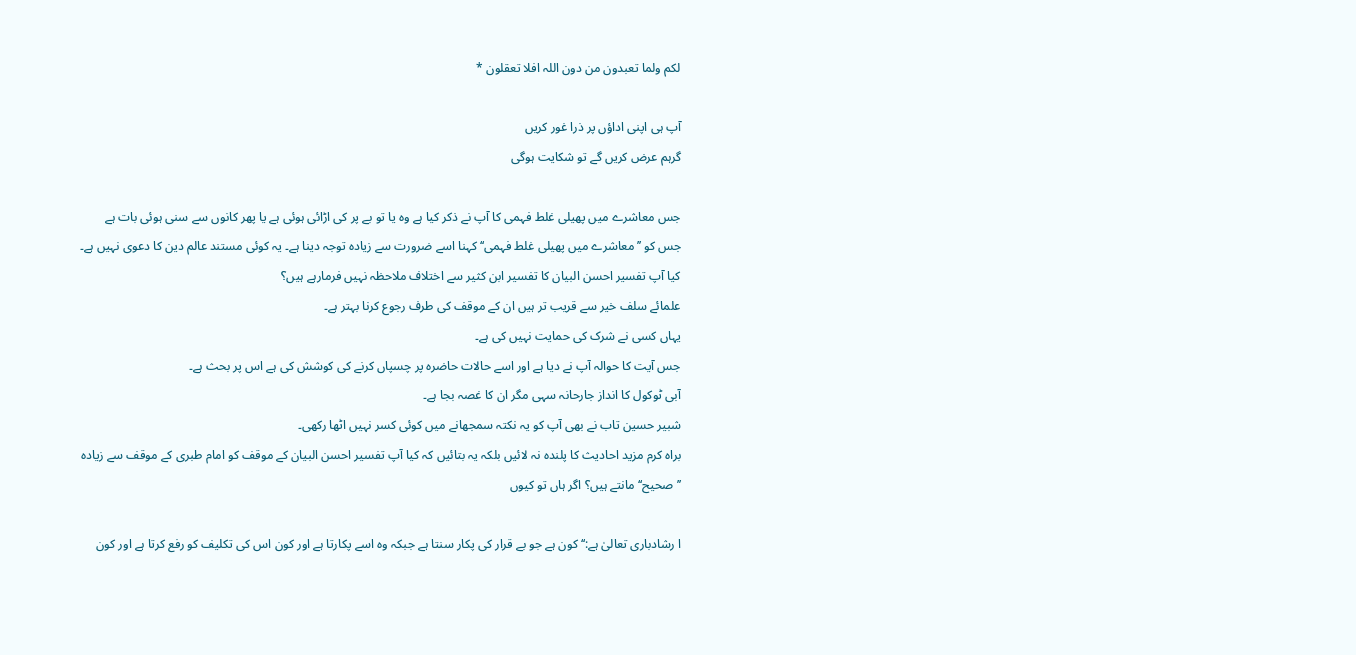لکم ولما تعبدون من دون اللہ افلا تعقلون *

آپ ہی اپنی اداؤں پر ذرا غور کریں
گرہم عرض کریں گے تو شکایت ہوگی

جس معاشرے میں پھیلی غلط فہمی کا آپ نے ذکر کیا ہے وہ یا تو بے پر کی اڑائی ہوئی ہے یا پھر کانوں سے سنی ہوئی بات ہے
جس کو ’’معاشرے میں پھیلی غلط فہمی‘‘ کہنا اسے ضرورت سے زیادہ توجہ دینا ہے۔ یہ کوئی مستند عالم دین کا دعوی نہیں ہے۔
کیا آپ تفسیر احسن البیان کا تفسیر ابن کثیر سے اختلاف ملاحظہ نہیں فرمارہے ہیں؟
علمائے سلف خیر سے قریب تر ہیں ان کے موقف کی طرف رجوع کرنا بہتر ہے۔
یہاں کسی نے شرک کی حمایت نہیں کی ہے۔
جس آیت کا حوالہ آپ نے دیا ہے اور اسے حالات حاضرہ پر چسپاں کرنے کی کوشش کی ہے اس پر بحث ہے۔
آبی ٹوکول کا انداز جارحانہ سہی مگر ان کا غصہ بجا ہے۔
شبیر حسین تاب نے بھی آپ کو یہ نکتہ سمجھانے میں کوئی کسر نہیں اٹھا رکھی۔
براہ کرم مزید احادیث کا پلندہ نہ لائیں بلکہ یہ بتائیں کہ کیا آپ تفسیر احسن البیان کے موقف کو امام طبری کے موقف سے زیادہ ’’صحیح‘‘ مانتے ہیں؟ اگر ہاں تو کیوں

ا رشادباری تعالیٰ ہے:‘‘کون ہے جو بے قرار کی پکار سنتا ہے جبکہ وہ اسے پکارتا ہے اور کون اس کی تکلیف کو رفع کرتا ہے اور کون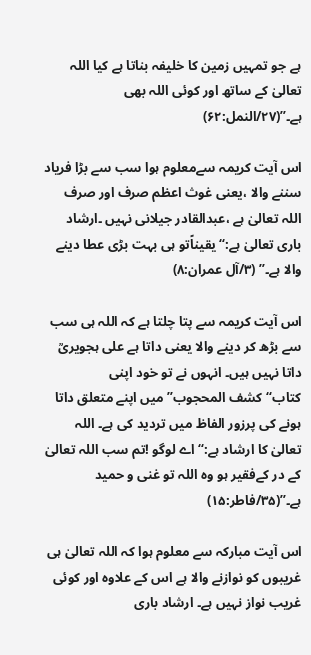ہے جو تمہیں زمین کا خلیفہ بناتا ہے کیا اللہ تعالیٰ کے ساتھ اور کوئی اللہ بھی ہے۔’’(۲۷/النمل:۶۲)

اس آیت کریمہ سےمعلوم ہوا سب سے بڑا فریاد سننے والا ،یعنی غوث اعظم صرف اور صرف اللہ تعالیٰ ہے ،عبدالقادر جیلانی نہیں ۔ارشاد باری تعالیٰ ہے:‘‘یقیناًتو ہی بہت بڑی عطا دینے والا ہے۔’’ (۳/آل عمران:۸)

اس آیت کریمہ سے پتا چلتا ہے کہ اللہ ہی سب سے بڑھ کر دینے والا یعنی داتا ہے علی ہجویریؒ داتا نہیں ہیں۔ انہوں نے تو خود اپنی کتاب‘‘کشف المحجوب’’میں اپنے متعلق داتا ہونے کی پرزور الفاظ میں تردید کی ہے۔ اللہ تعالیٰ کا ارشاد ہے:‘‘اے لوگو !تم سب اللہ تعالیٰ کے در کےفقیر ہو وہ اللہ تو غنی و حمید ہے۔’’(۳۵/فاطر:۱۵)

اس آیت مبارکہ سے معلوم ہوا کہ اللہ تعالیٰ ہی غریبوں کو نوازنے والا ہے اس کے علاوہ اور کوئی غریب نواز نہیں ہے۔ ارشاد باری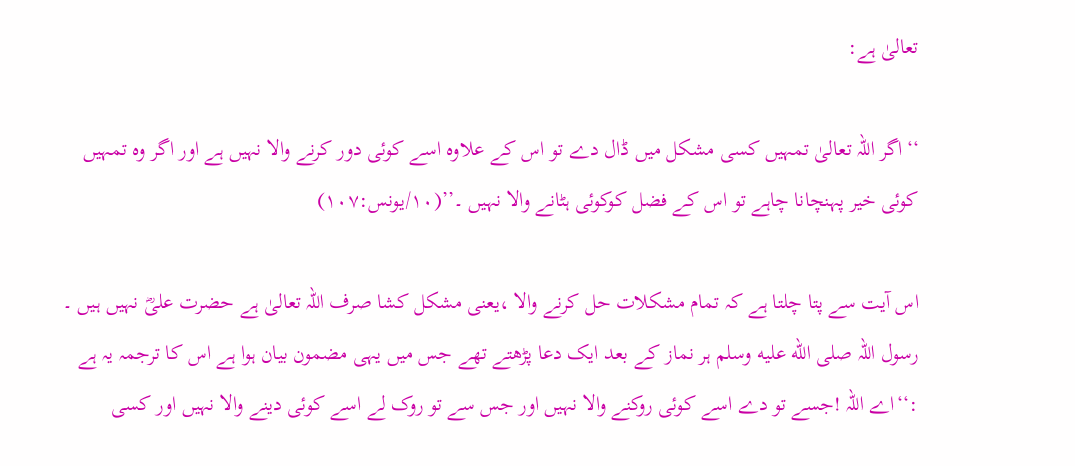تعالیٰ ہے:

‘‘اگر اللہ تعالیٰ تمہیں کسی مشکل میں ڈال دے تو اس کے علاوہ اسے کوئی دور کرنے والا نہیں ہے اور اگر وہ تمہیں کوئی خیر پہنچانا چاہے تو اس کے فضل کوکوئی ہٹانے والا نہیں ۔’’(۱۰/یونس:۱۰۷)

اس آیت سے پتا چلتا ہے کہ تمام مشکلات حل کرنے والا ،یعنی مشکل کشا صرف اللہ تعالیٰ ہے حضرت علیؓ نہیں ہیں ۔ رسول اللہ صلى الله عليه وسلم ہر نماز کے بعد ایک دعا پڑھتے تھے جس میں یہی مضمون بیان ہوا ہے اس کا ترجمہ یہ ہے :‘‘اے اللہ !جسے تو دے اسے کوئی روکنے والا نہیں اور جس سے تو روک لے اسے کوئی دینے والا نہیں اور کسی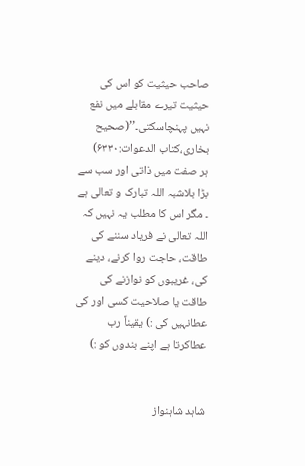صاحب حیثیت کو اس کی حیثیت تیرے مقابلے میں نفع نہیں پہنچاسکتی۔’’(صحیح بخاری،کتاب الدعوات:۶۳۳۰)
ہر صفت میں ذاتی اور سب سے بڑا بلاشبہ اللہ تبارک و تعالی ہے ۔ مگر اس کا مطلب یہ نہیں کہ اللہ تعالی نے فریاد سننے کی طاقت، حاجت روا کرنے، دینے کی، غریبوں کو نوازنے کی طاقت یا صلاحیت کسی اور کی عطانہیں کی :) یقیناً رب عطاکرتا ہے اپنے بندوں کو :)


شاہد شاہنواز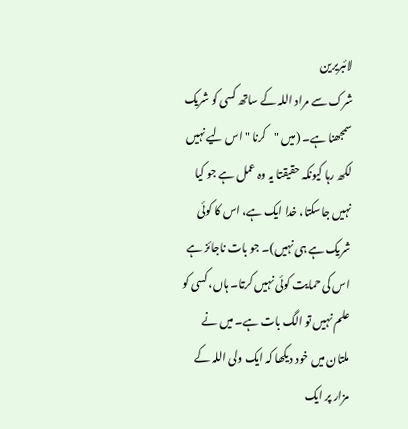لائبریرین
شرک سے مراد اللہ کے ساتھ کسی کو شریک سمجھنا ہے۔ (میں "کرنا "اس لیے نہیں لکھ رہا کیونکہ حقیقتا یہ وہ عمل ہے جو کیا نہیں جاسکتا، خدا ایک ہے، اس کا کوئی شریک ہے ہی نہیں)۔ جو بات ناجائز ہے اس کی حمایت کوئی نہیں کرتا۔ ہاں، کسی کو علم نہیں تو الگ بات ہے۔ میں نے ملتان میں خود دیکھا کہ ایک ولی اللہ کے مزار پر ایک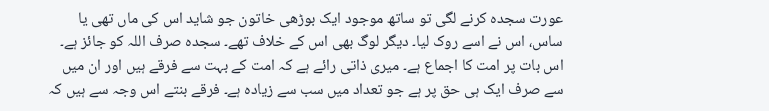عورت سجدہ کرنے لگی تو ساتھ موجود ایک بوڑھی خاتون جو شاید اس کی ماں تھی یا ساس، اس نے اسے روک لیا۔ دیگر لوگ بھی اس کے خلاف تھے۔ سجدہ صرف اللہ کو جائز ہے۔ اس بات پر امت کا اجماع ہے۔ میری ذاتی رائے ہے کہ امت کے بہت سے فرقے ہیں اور ان میں سے صرف ایک ہی حق پر ہے جو تعداد میں سب سے زیادہ ہے۔ فرقے بنتے اس وجہ سے ہیں کہ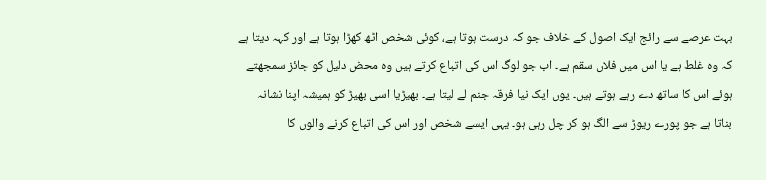بہت عرصے سے رائج ایک اصول کے خلاف جو کہ درست ہوتا ہے، کوئی شخص اٹھ کھڑا ہوتا ہے اور کہہ دیتا ہے کہ وہ غلط ہے یا اس میں فلاں سقم ہے۔ اب جو لوگ اس کی اتباع کرتے ہیں وہ محض دلیل کو جائز سمجھتے ہوئے اس کا ساتھ دے رہے ہوتے ہیں۔ یوں ایک نیا فرقہ جنم لے لیتا ہے۔ بھیڑیا اسی بھیڑ کو ہمیشہ اپنا نشانہ بناتا ہے جو پورے ریوڑ سے الگ ہو کر چل رہی ہو۔ یہی ایسے شخص اور اس کی اتباع کرنے والوں کا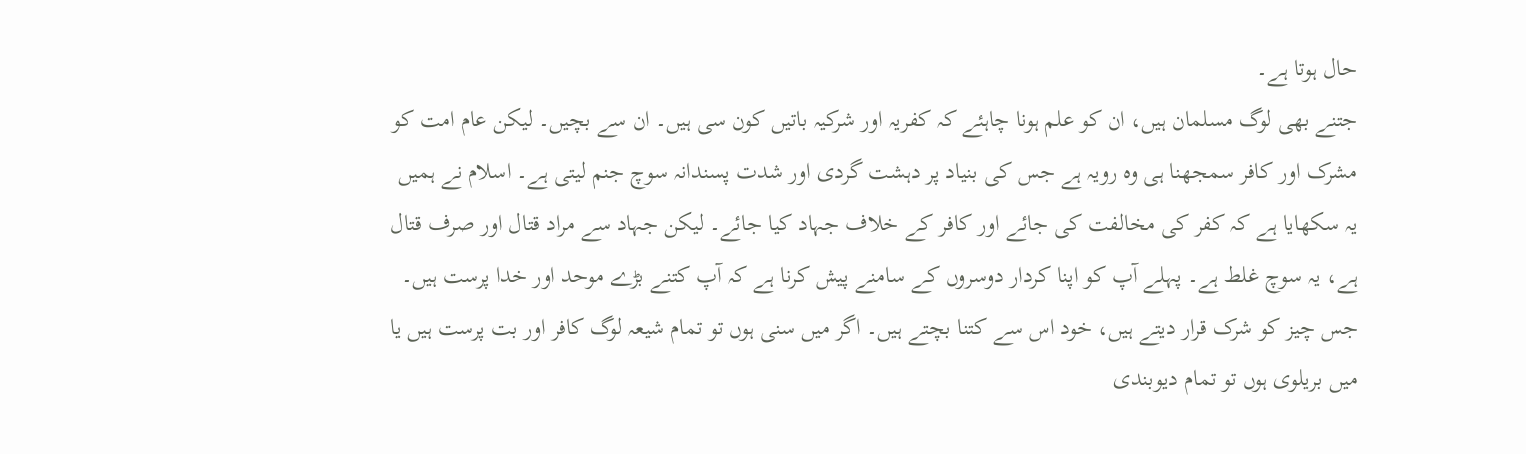حال ہوتا ہے۔
جتنے بھی لوگ مسلمان ہیں، ان کو علم ہونا چاہئے کہ کفریہ اور شرکیہ باتیں کون سی ہیں۔ ان سے بچیں۔ لیکن عام امت کو مشرک اور کافر سمجھنا ہی وہ رویہ ہے جس کی بنیاد پر دہشت گردی اور شدت پسندانہ سوچ جنم لیتی ہے۔ اسلام نے ہمیں یہ سکھایا ہے کہ کفر کی مخالفت کی جائے اور کافر کے خلاف جہاد کیا جائے۔ لیکن جہاد سے مراد قتال اور صرف قتال ہے، یہ سوچ غلط ہے۔ پہلے آپ کو اپنا کردار دوسروں کے سامنے پیش کرنا ہے کہ آپ کتنے بڑے موحد اور خدا پرست ہیں۔ جس چیز کو شرک قرار دیتے ہیں، خود اس سے کتنا بچتے ہیں۔ اگر میں سنی ہوں تو تمام شیعہ لوگ کافر اور بت پرست ہیں یا میں بریلوی ہوں تو تمام دیوبندی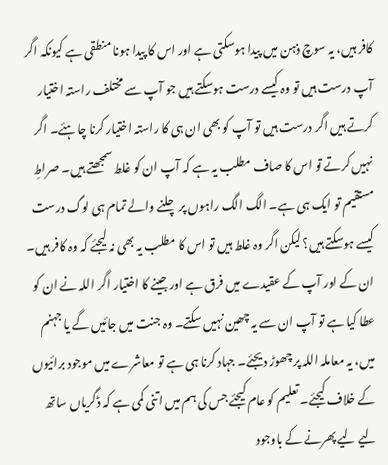کافر ہیں، یہ سوچ ذہن میں پیدا ہوسکتی ہے اور اس کا پیدا ہونا منطقی ہے کیونکہ اگر آپ درست ہیں تو وہ کیسے درست ہوسکتے ہیں جو آپ سے مختلف راستہ اختیار کرتے ہیں اگر درست ہیں تو آپ کو بھی ان ہی کا راستہ اختیار کرنا چاہئے۔ اگر نہیں کرتے تو اس کا صاف مطلب یہ ہے کہ آپ ان کو غلط سمجھتے ہیں۔ صراطِ مستقیم تو ایک ہی ہے۔ الگ الگ راہوں پر چلنے والے تمام ہی لوگ درست کیسے ہوسکتے ہیں؟ لیکن اگر وہ غلط ہیں تو اس کا مطلب یہ بھی نہ لیجئے کہ وہ کافر ہیں۔ ان کے اور آپ کے عقیدے میں فرق ہے اور جینے کا اختیار اگر اللہ نے ان کو عطا کیا ہے تو آپ ان سے یہ چھین نہیں سکتے۔ وہ جنت میں جائیں گے یا جہنم میں، یہ معاملہ اللہ پر چھوڑ دیجئے۔ جہاد کرنا ہی ہے تو معاشرے میں موجود برائیوں کے خلاف کیجئے۔ تعلیم کو عام کیجئے جس کی ہم میں اتنی کمی ہے کہ ڈگریاں ساتھ لیے لیے پھرنے کے باوجود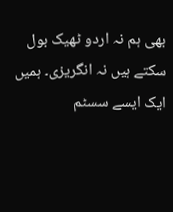بھی ہم نہ اردو ٹھیک بول سکتے ہیں نہ انگریزی۔ ہمیں ایک ایسے سسٹم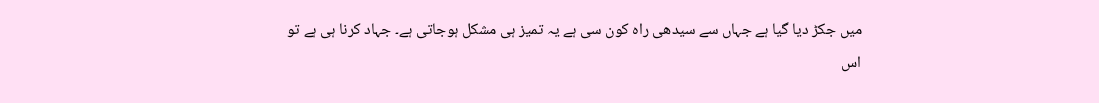میں جکڑ دیا گیا ہے جہاں سے سیدھی راہ کون سی ہے یہ تمیز ہی مشکل ہوجاتی ہے۔ جہاد کرنا ہی ہے تو اس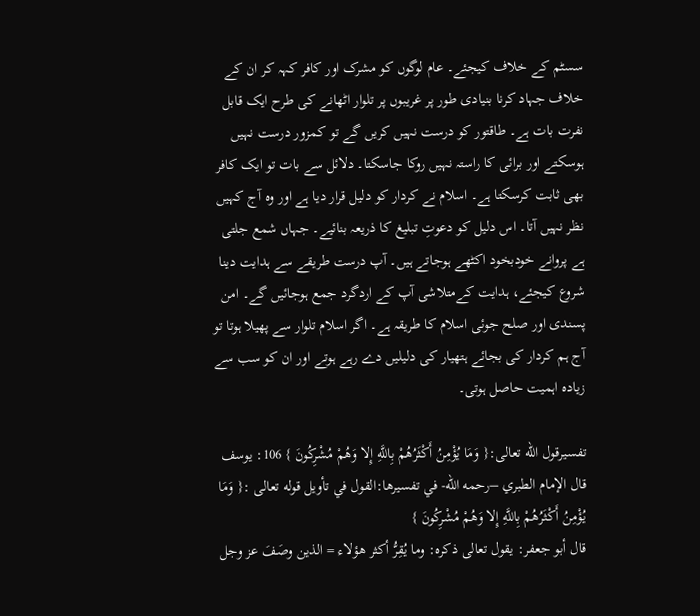سسٹم کے خلاف کیجئے۔ عام لوگوں کو مشرک اور کافر کہہ کر ان کے خلاف جہاد کرنا بنیادی طور پر غریبوں پر تلوار اٹھانے کی طرح ایک قابل نفرت بات ہے۔ طاقتور کو درست نہیں کریں گے تو کمزور درست نہیں ہوسکتے اور برائی کا راستہ نہیں روکا جاسکتا۔ دلائل سے بات تو ایک کافر بھی ثابت کرسکتا ہے۔ اسلام نے کردار کو دلیل قرار دیا ہے اور وہ آج کہیں نظر نہیں آتا۔ اس دلیل کو دعوتِ تبلیغ کا ذریعہ بنائیے۔ جہاں شمع جلتی ہے پروانے خودبخود اکٹھے ہوجاتے ہیں۔ آپ درست طریقے سے ہدایت دینا شروع کیجئے، ہدایت کےمتلاشی آپ کے اردگرد جمع ہوجائیں گے۔ امن پسندی اور صلح جوئی اسلام کا طریقہ ہے۔ اگر اسلام تلوار سے پھیلا ہوتا تو آج ہم کردار کی بجائے ہتھیار کی دلیلیں دے رہے ہوتے اور ان کو سب سے زیادہ اہمیت حاصل ہوتی۔

تفسيرقول الله تعالى:{ وَمَا يُؤْمِنُ أَكْثَرُهُمْ بِاللَّهِ إِلا وَهُمْ مُشْرِكُونَ } 106: يوسف
قال الإمام الطبري –رحمه الله- في تفسيرها:القول في تأويل قوله تعالى :{ وَمَا يُؤْمِنُ أَكْثَرُهُمْ بِاللَّهِ إِلا وَهُمْ مُشْرِكُونَ }
قال أبو جعفر: يقول تعالى ذكره: وما يُقِرُّ أكثر هؤلاء = الذين وصَفَ عز وجل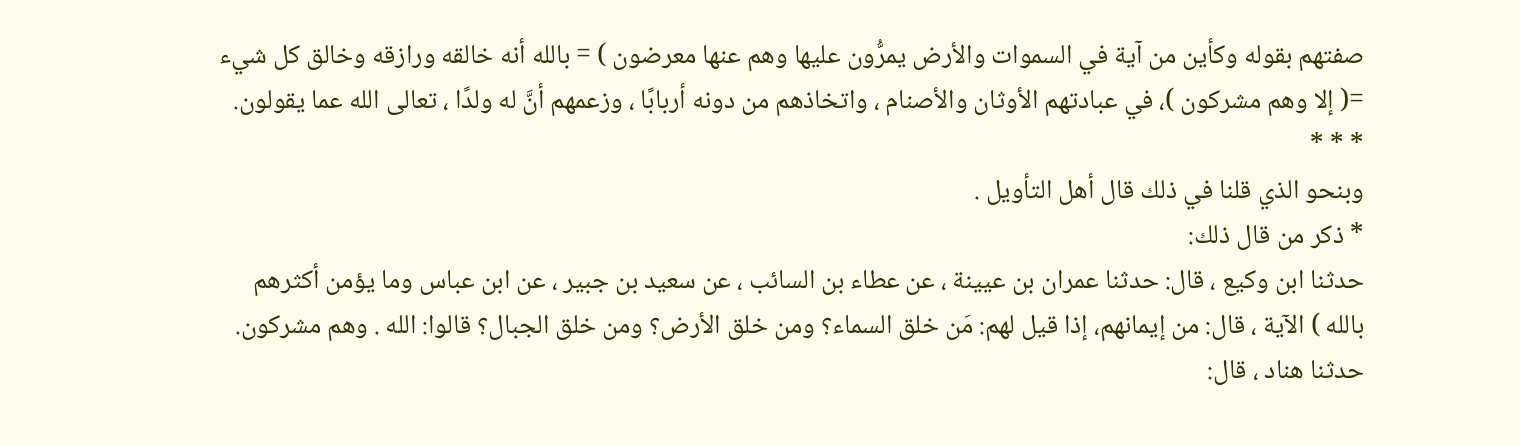صفتهم بقوله وكأين من آية في السموات والأرض يمرُّون عليها وهم عنها معرضون ) = بالله أنه خالقه ورازقه وخالق كل شيء =( إلا وهم مشركون )، في عبادتهم الأوثان والأصنام ، واتخاذهم من دونه أربابًا ، وزعمهم أنَّ له ولدًا ، تعالى الله عما يقولون.
* * *
وبنحو الذي قلنا في ذلك قال أهل التأويل .
* ذكر من قال ذلك:
حدثنا ابن وكيع ، قال: حدثنا عمران بن عيينة ، عن عطاء بن السائب ، عن سعيد بن جبير ، عن ابن عباس وما يؤمن أكثرهم بالله ) الآية ، قال: من إيمانهم، إذا قيل لهم: مَن خلق السماء؟ ومن خلق الأرض؟ ومن خلق الجبال؟ قالوا: الله . وهم مشركون.
حدثنا هناد ، قال: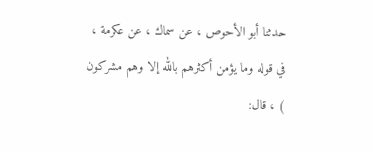حدثنا أبو الأحوص ، عن سماك ، عن عكرمة ، في قوله وما يؤمن أكثرهم بالله إلا وهم مشركون ) ، قال: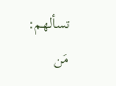تسألهم: مَن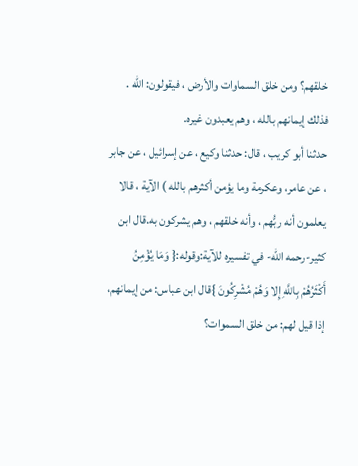خلقهم؟ ومن خلق السماوات والأرض ، فيقولون: الله . فذلك إيمانهم بالله ، وهم يعبدون غيره.
حدثنا أبو كريب ، قال: حدثنا وكيع ، عن إسرائيل ، عن جابر ، عن عامر، وعكرمة وما يؤمن أكثرهم بالله ) الآية ، قالا يعلمون أنه ربُّهم ، وأنه خلقهم ، وهم يشركون به.قال ابن كثير-رحمه الله- في تفسيره للآية:وقوله:{ وَمَا يُؤْمِنُ أَكْثَرُهُمْ بِاللَّهِ إِلا وَهُمْ مُشْرِكُونَ }قال ابن عباس: من إيمانهم، إذا قيل لهم: من خلق السموات؟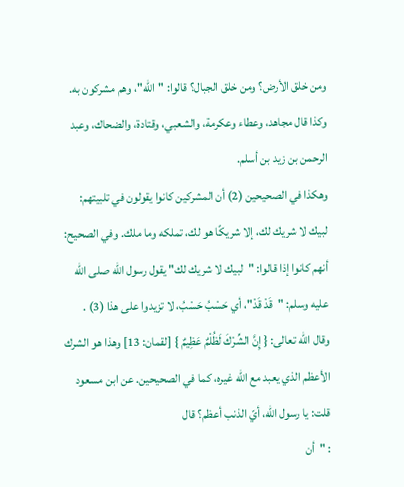ومن خلق الأرض؟ ومن خلق الجبال؟ قالوا: "الله"، وهم مشركون به. وكذا قال مجاهد، وعطاء وعكرمة، والشعبي، وقتادة، والضحاك، وعبد الرحمن بن زيد بن أسلم.
وهكذا في الصحيحين (2) أن المشركين كانوا يقولون في تلبيتهم: لبيك لا شريك لك، إلا شريكًا هو لك، تملكه وما ملك. وفي الصحيح: أنهم كانوا إذا قالوا: "لبيك لا شريك لك" يقول رسول الله صلى الله عليه وسلم: "قَدْ قَدْ"، أي حَسْبُ حَسْبُ، لا تزيدوا على هذا (3) .
وقال الله تعالى: { إِنَّ الشِّرْكَ لَظُلْمٌ عَظِيمٌ } [لقمان: 13] وهذا هو الشرك الأعظم الذي يعبد مع الله غيره، كما في الصحيحين. عن ابن مسعود قلت: يا رسول الله، أيّ الذنب أعظم؟ قال
: "أن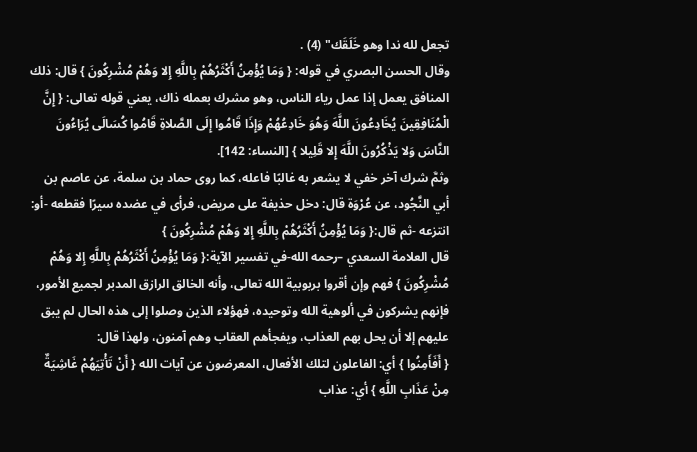تجعل لله ندا وهو خَلَقَك" (4) .
وقال الحسن البصري في قوله: { وَمَا يُؤْمِنُ أَكْثَرُهُمْ بِاللَّهِ إِلا وَهُمْ مُشْرِكُونَ } قال: ذلك المنافق يعمل إذا عمل رياء الناس، وهو مشرك بعمله ذاك، يعني قوله تعالى: { إِنَّ الْمُنَافِقِينَ يُخَادِعُونَ اللَّهَ وَهُوَ خَادِعُهُمْ وَإِذَا قَامُوا إِلَى الصَّلاةِ قَامُوا كُسَالَى يُرَاءُونَ النَّاسَ وَلا يَذْكُرُونَ اللَّهَ إِلا قَلِيلا } [النساء: 142].
وثمَّ شرك آخر خفي لا يشعر به غالبًا فاعله، كما روى حماد بن سلمة، عن عاصم بن أبي النَّجُود، عن عُرْوَة قال: دخل حذيفة على مريض، فرأى في عضده سيرًا فقطعه -أو: انتزعه -ثم قال:{ وَمَا يُؤْمِنُ أَكْثَرُهُمْ بِاللَّهِ إِلا وَهُمْ مُشْرِكُونَ }
قال العلامة السعدي –رحمه الله-في تفسير الآية:{ وَمَا يُؤْمِنُ أَكْثَرُهُمْ بِاللَّهِ إِلا وَهُمْ مُشْرِكُونَ } فهم وإن أقروا بربوبية الله تعالى، وأنه الخالق الرازق المدبر لجميع الأمور، فإنهم يشركون في ألوهية الله وتوحيده، فهؤلاء الذين وصلوا إلى هذه الحال لم يبق عليهم إلا أن يحل بهم العذاب، ويفجأهم العقاب وهم آمنون، ولهذا قال:
{ أَفَأَمِنُوا } أي: الفاعلون لتلك الأفعال، المعرضون عن آيات الله { أَنْ تَأْتِيَهُمْ غَاشِيَةٌ مِنْ عَذَابِ اللَّهِ } أي: عذاب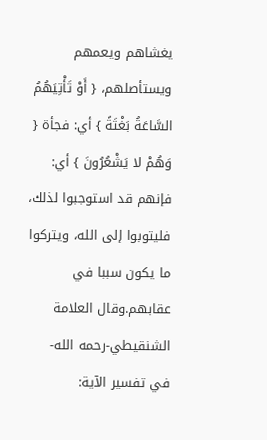يغشاهم ويعمهم ويستأصلهم، { أَوْ تَأْتِيَهُمُ السَّاعَةُ بَغْتَةً } أي: فجأة { وَهُمْ لا يَشْعُرُونَ } أي: فإنهم قد استوجبوا لذلك، فليتوبوا إلى الله، ويتركوا ما يكون سببا في عقابهم.وقال العلامة الشنقيطي-رحمه الله- في تفسير الآية: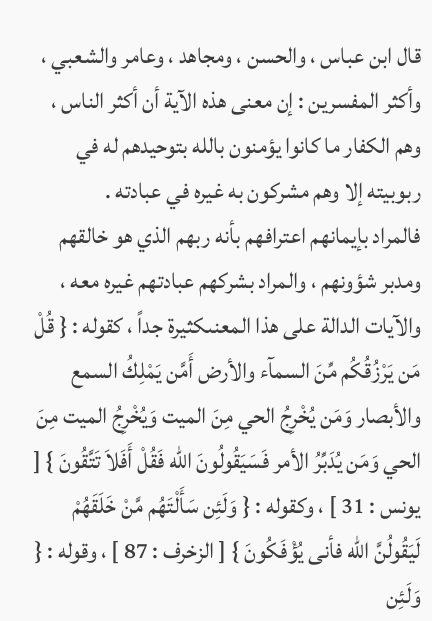قال ابن عباس ، والحسن ، ومجاهد ، وعامر والشعبي ، وأكثر المفسرين : إن معنى هذه الآية أن أكثر الناس ، وهم الكفار ما كانوا يؤمنون بالله بتوحيدهم له في ربوبيته إلا وهم مشركون به غيره في عبادته .
فالمراد بإيمانهم اعترافهم بأنه ربهم الذي هو خالقهم ومدبر شؤونهم ، والمراد بشركهم عبادتهم غيره معه ، والآيات الدالة على هذا المعنىكثيرة جداً ، كقوله : { قُلْ مَن يَرْزُقُكُم مِّنَ السمآء والأرض أَمَّن يَمْلِكُ السمع والأبصار وَمَن يُخْرِجُ الحي مِنَ الميت وَيُخْرِجُ الميت مِنَ الحي وَمَن يُدَبِّرُ الأمر فَسَيَقُولُونَ الله فَقُلْ أَفَلاَ تَتَّقُونَ } [ يونس : 31 ] ، وكقوله : { وَلَئِن سَأَلْتَهُم مَّنْ خَلَقَهُمْ لَيَقُولُنَّ الله فأنى يُؤْفَكُونَ } [ الزخرف : 87 ] ، وقوله : { وَلَئِن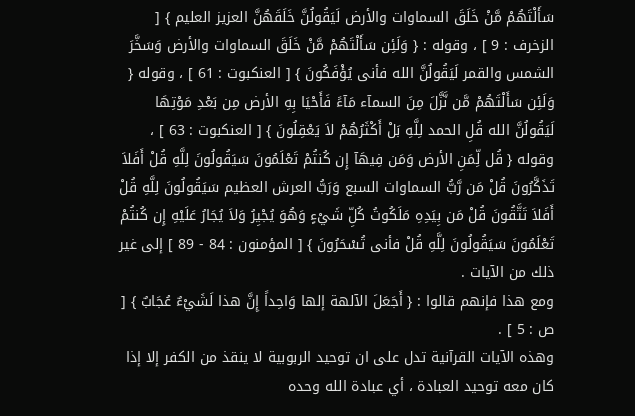سَأَلْتَهُمْ مَّنْ خَلَقَ السماوات والأرض لَيَقُولُنَّ خَلَقَهُنَّ العزيز العليم } [ الزخرف : 9 ] ، وقوله : { وَلَئِن سَأَلْتَهُمْ مَّنْ خَلَقَ السماوات والأرض وَسَخَّرَ الشمس والقمر لَيَقُولُنَّ الله فأنى يُؤْفَكُونَ } [ العنكبوت : 61 ] ، وقوله { وَلَئِن سَأَلْتَهُمْ مَّن نَّزَّلَ مِنَ السمآء مَآءً فَأَحْيَا بِهِ الأرض مِن بَعْدِ مَوْتِهَا لَيَقُولُنَّ الله قُلِ الحمد لِلَّهِ بَلْ أَكْثَرُهُمْ لاَ يَعْقِلُونَ } [ العنكبوت : 63 ] ، وقوله { قُل لِّمَنِ الأرض وَمَن فِيهَآ إِن كُنتُمْ تَعْلَمُونَ سَيَقُولُونَ لِلَّهِ قُلْ أَفَلاَ تَذَكَّرُونَ قُلْ مَن رَّبُّ السماوات السبع وَرَبُّ العرش العظيم سَيَقُولُونَ لِلَّهِ قُلْ أَفَلاَ تَتَّقُونَ قُلْ مَن بِيَدِهِ مَلَكُوتُ كُلِّ شَيْءٍ وَهُوَ يُجْيِرُ وَلاَ يُجَارُ عَلَيْهِ إِن كُنتُمْ تَعْلَمُونَ سَيَقُولُونَ لِلَّهِ قُلْ فأنى تُسْحَرُونَ } [ المؤمنون : 84 - 89 ] إلى غير ذلك من الآيات .
ومع هذا فإنهم قالوا : { أَجَعَلَ الآلهة إلها وَاحِداً إِنَّ هذا لَشَيْءٌ عُجَابٌ } [ ص : 5 ] .
وهذه الآيات القرآنية تدل على ان توحيد الربوبية لا ينقذ من الكفر إلا إذا كان معه توحيد العبادة ، أي عبادة الله وحده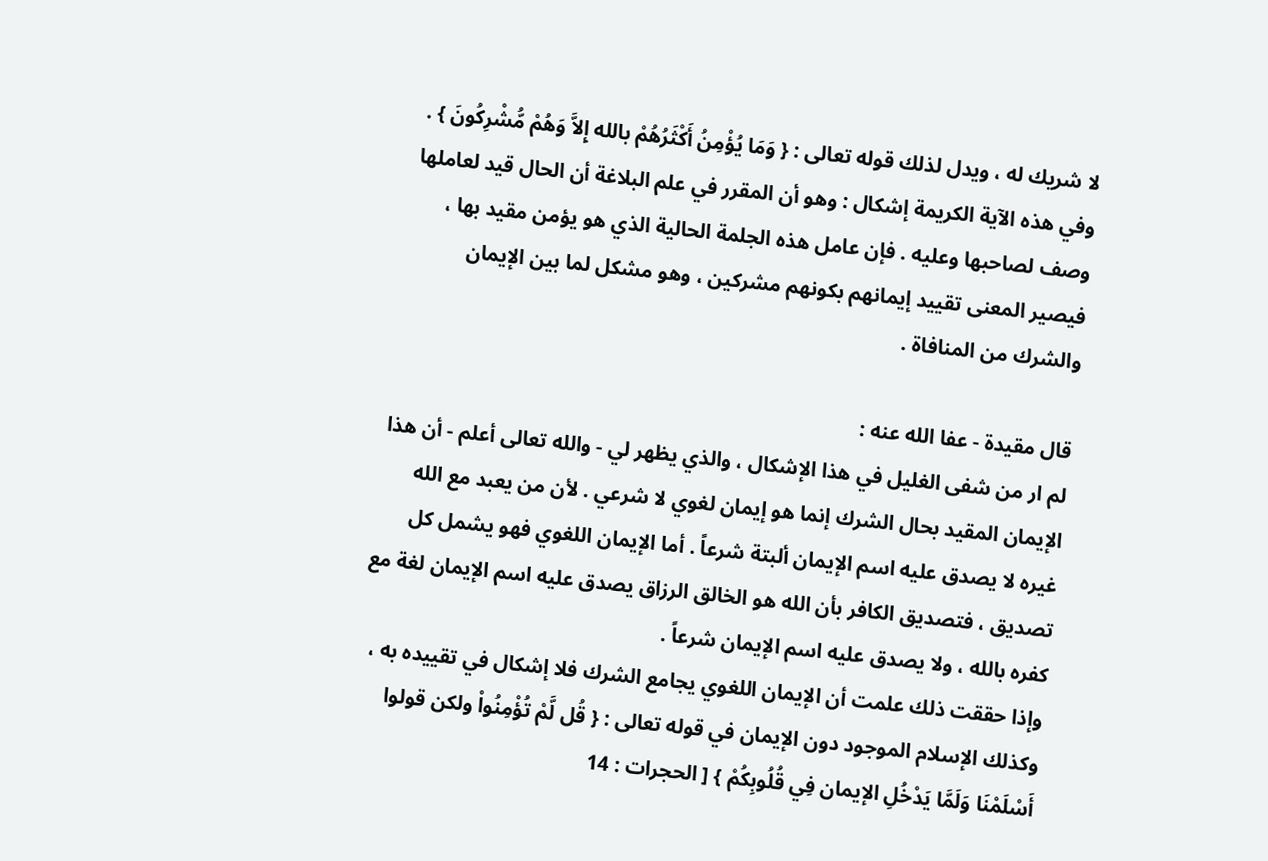لا شريك له ، ويدل لذلك قوله تعالى : { وَمَا يُؤْمِنُ أَكْثَرُهُمْ بالله إِلاَّ وَهُمْ مُّشْرِكُونَ } .
وفي هذه الآية الكريمة إشكال : وهو أن المقرر في علم البلاغة أن الحال قيد لعاملها وصف لصاحبها وعليه . فإن عامل هذه الجلمة الحالية الذي هو يؤمن مقيد بها ، فيصير المعنى تقييد إيمانهم بكونهم مشركين ، وهو مشكل لما بين الإيمان والشرك من المنافاة .

قال مقيدة - عفا الله عنه :
لم ار من شفى الغليل في هذا الإشكال ، والذي يظهر لي - والله تعالى أعلم - أن هذا الإيمان المقيد بحال الشرك إنما هو إيمان لغوي لا شرعي . لأن من يعبد مع الله غيره لا يصدق عليه اسم الإيمان ألبتة شرعاً . أما الإيمان اللغوي فهو يشمل كل تصديق ، فتصديق الكافر بأن الله هو الخالق الرزاق يصدق عليه اسم الإيمان لغة مع كفره بالله ، ولا يصدق عليه اسم الإيمان شرعاً .
وإذا حققت ذلك علمت أن الإيمان اللغوي يجامع الشرك فلا إشكال في تقييده به ، وكذلك الإسلام الموجود دون الإيمان في قوله تعالى : { قُل لَّمْ تُؤْمِنُواْ ولكن قولوا أَسْلَمْنَا وَلَمَّا يَدْخُلِ الإيمان فِي قُلُوبِكُمْ } [ الحجرات : 14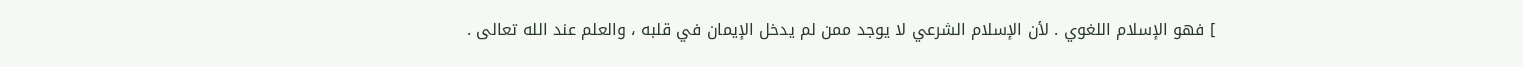] فهو الإسلام اللغوي . لأن الإسلام الشرعي لا يوجد ممن لم يدخل الإيمان في قلبه ، والعلم عند الله تعالى .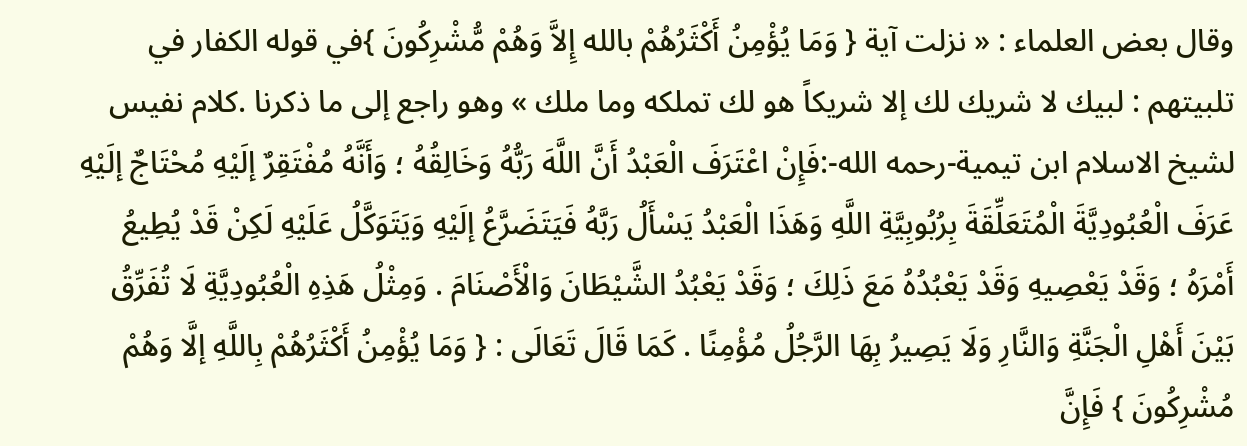وقال بعض العلماء : « نزلت آية { وَمَا يُؤْمِنُ أَكْثَرُهُمْ بالله إِلاَّ وَهُمْ مُّشْرِكُونَ }في قوله الكفار في تلبيتهم : لبيك لا شريك لك إلا شريكاً هو لك تملكه وما ملك » وهو راجع إلى ما ذكرنا .كلام نفيس لشيخ الاسلام ابن تيمية-رحمه الله-:فَإِنْ اعْتَرَفَ الْعَبْدُ أَنَّ اللَّهَ رَبُّهُ وَخَالِقُهُ ؛ وَأَنَّهُ مُفْتَقِرٌ إلَيْهِ مُحْتَاجٌ إلَيْهِ عَرَفَ الْعُبُودِيَّةَ الْمُتَعَلِّقَةَ بِرُبُوبِيَّةِ اللَّهِ وَهَذَا الْعَبْدُ يَسْأَلُ رَبَّهُ فَيَتَضَرَّعُ إلَيْهِ وَيَتَوَكَّلُ عَلَيْهِ لَكِنْ قَدْ يُطِيعُ أَمْرَهُ ؛ وَقَدْ يَعْصِيهِ وَقَدْ يَعْبُدُهُ مَعَ ذَلِكَ ؛ وَقَدْ يَعْبُدُ الشَّيْطَانَ وَالْأَصْنَامَ . وَمِثْلُ هَذِهِ الْعُبُودِيَّةِ لَا تُفَرِّقُ بَيْنَ أَهْلِ الْجَنَّةِ وَالنَّارِ وَلَا يَصِيرُ بِهَا الرَّجُلُ مُؤْمِنًا . كَمَا قَالَ تَعَالَى : { وَمَا يُؤْمِنُ أَكْثَرُهُمْ بِاللَّهِ إلَّا وَهُمْ مُشْرِكُونَ } فَإِنَّ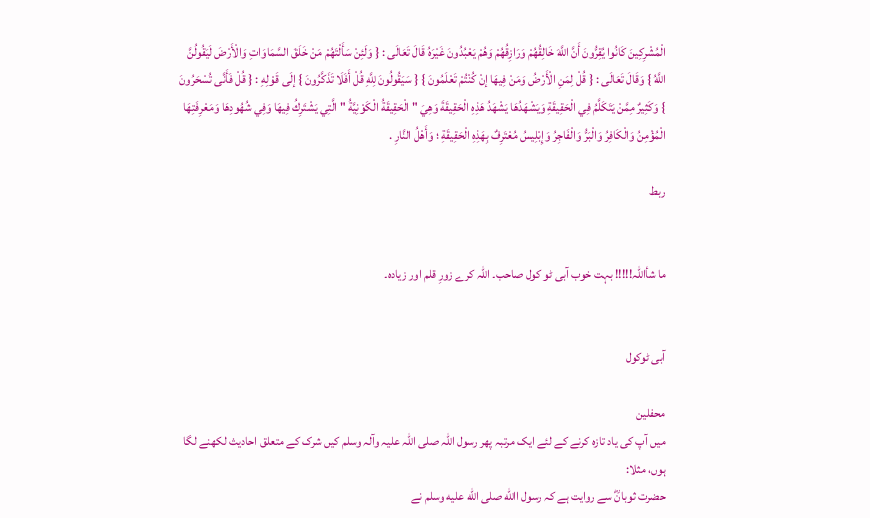الْمُشْرِكِينَ كَانُوا يُقِرُّونَ أَنَّ اللَّهَ خَالِقُهُمْ وَرَازِقُهُمْ وَهُمْ يَعْبُدُونَ غَيْرَهُ قَالَ تَعَالَى : { وَلَئِنْ سَأَلْتَهُمْ مَنْ خَلَقَ السَّمَاوَاتِ وَالْأَرْضَ لَيَقُولُنَّ اللَّهُ } وَقَالَ تَعَالَى : { قُلْ لِمَنِ الْأَرْضُ وَمَنْ فِيهَا إنْ كُنْتُمْ تَعْلَمُونَ } { سَيَقُولُونَ لِلَّهِ قُلْ أَفَلَا تَذَكَّرُونَ } إلَى قَوْلِهِ : { قُلْ فَأَنَّى تُسْحَرُونَ } وَكَثِيرٌ مِمَّنْ يَتَكَلَّمُ فِي الْحَقِيقَةِ وَيَشْهَدُهَا يَشْهَدُ هَذِهِ الْحَقِيقَةَ وَهِيَ " الْحَقِيقَةُ الْكَوْنِيَّةُ " الَّتِي يَشْتَرِكُ فِيهَا وَفِي شُهُودِهَا وَمَعْرِفَتِهَا الْمُؤْمِنُ وَالْكَافِرُ وَالْبَرُّ وَالْفَاجِرُ وَإِبْلِيسُ مُعْتَرِفٌ بِهَذِهِ الْحَقِيقَةِ ؛ وَأَهْلُ النَّارِ .

ربط


ما شأاللہ!!!!! بہت خوب آبی ٹو کول صاحب۔ اللہ کرے زورِ قلم اور زیادہ۔


آبی ٹوکول

محفلین
میں آپ کی یاد تازہ کرنے کے لئے ایک مرتبہ پھر رسول اللہ صلی اللہ علیہ وآلہ وسلم کیں شرک کے متعلق احادیث لکھنے لگا ہوں، مثلا:
حضرت ثوبانؓ سے روایت ہے کہ رسول االله صلى الله عليه وسلم نے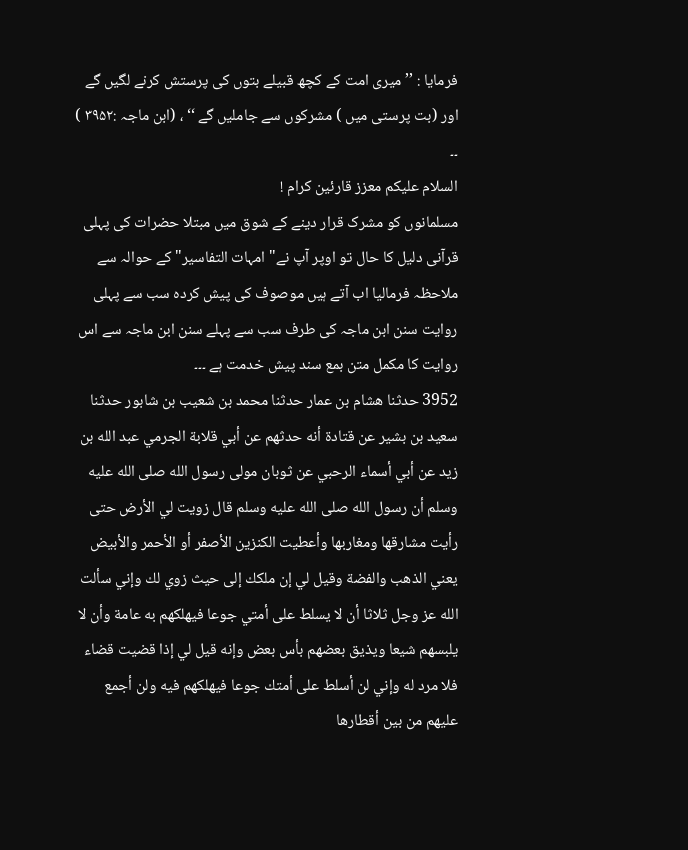فرمایا : ’’ میری امت کے کچھ قبیلے بتوں کی پرستش کرنے لگیں گے اور (بت پرستی میں ) مشرکوں سے جاملیں گے ‘‘ ، (ابن ماجہ :۳۹۵۲ ) ۔۔
السلام علیکم معزز قارئین کرام !
مسلمانوں کو مشرک قرار دینے کے شوق میں مبتلا حضرات کی پہلی قرآنی دلیل کا حال تو اوپر آپ نے" امہات التفاسیر" کے حوالہ سے ملاحظہ فرمالیا اب آتے ہیں موصوف کی پیش کردہ سب سے پہلی روایت سنن ابن ماجہ کی طرف سب سے پہلے سنن ابن ماجہ سے اس روایت کا مکمل متن بمع سند پیش خدمت ہے ۔۔۔
3952 حدثنا هشام بن عمار حدثنا محمد بن شعيب بن شابور حدثنا سعيد بن بشير عن قتادة أنه حدثهم عن أبي قلابة الجرمي عبد الله بن زيد عن أبي أسماء الرحبي عن ثوبان مولى رسول الله صلى الله عليه وسلم أن رسول الله صلى الله عليه وسلم قال زويت لي الأرض حتى رأيت مشارقها ومغاربها وأعطيت الكنزين الأصفر أو الأحمر والأبيض يعني الذهب والفضة وقيل لي إن ملكك إلى حيث زوي لك وإني سألت الله عز وجل ثلاثا أن لا يسلط على أمتي جوعا فيهلكهم به عامة وأن لا يلبسهم شيعا ويذيق بعضهم بأس بعض وإنه قيل لي إذا قضيت قضاء فلا مرد له وإني لن أسلط على أمتك جوعا فيهلكهم فيه ولن أجمع عليهم من بين أقطارها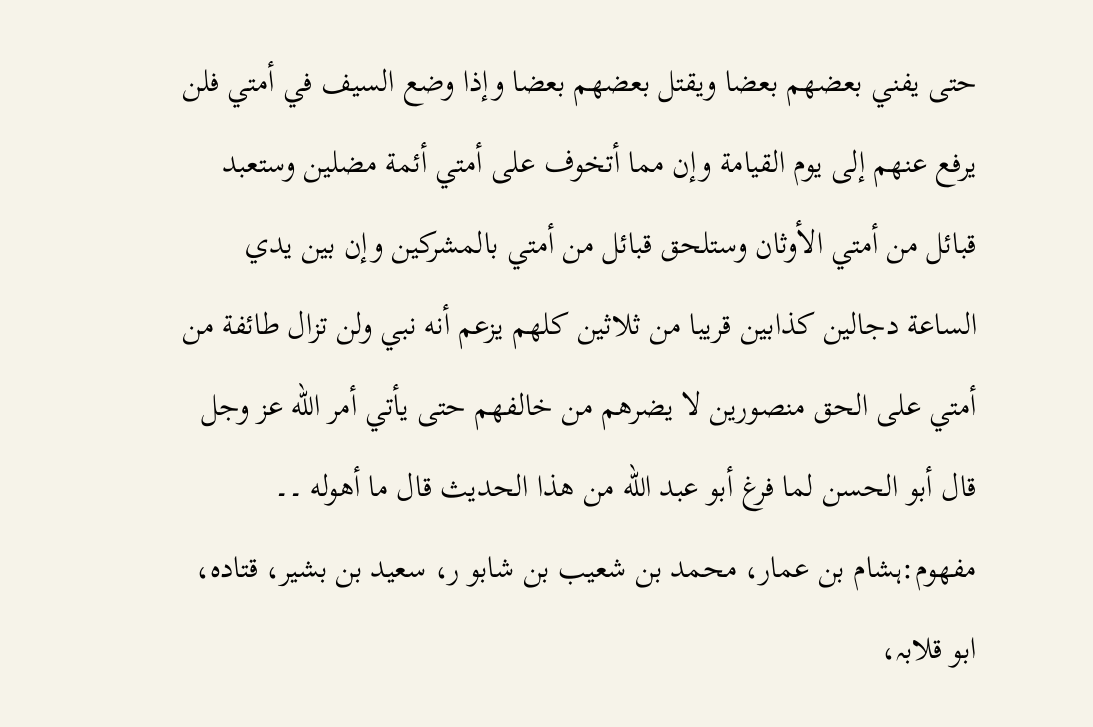حتى يفني بعضهم بعضا ويقتل بعضهم بعضا وإذا وضع السيف في أمتي فلن يرفع عنهم إلى يوم القيامة وإن مما أتخوف على أمتي أئمة مضلين وستعبد قبائل من أمتي الأوثان وستلحق قبائل من أمتي بالمشركين وإن بين يدي الساعة دجالين كذابين قريبا من ثلاثين كلهم يزعم أنه نبي ولن تزال طائفة من أمتي على الحق منصورين لا يضرهم من خالفهم حتى يأتي أمر الله عز وجل قال أبو الحسن لما فرغ أبو عبد الله من هذا الحديث قال ما أهوله ۔۔
مفھوم:ہشام بن عمار، محمد بن شعیب بن شابو ر، سعید بن بشیر، قتادہ، ابو قلابہ،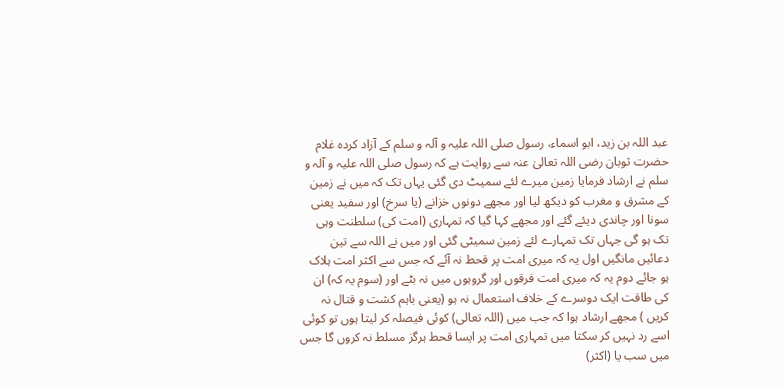عبد اللہ بن زید، ابو اسماء، رسول صلی اللہ علیہ و آلہ و سلم کے آزاد کردہ غلام حضرت ثوبان رضی اللہ تعالیٰ عنہ سے روایت ہے کہ رسول صلی اللہ علیہ و آلہ و سلم نے ارشاد فرمایا زمین میرے لئے سمیٹ دی گئی یہاں تک کہ میں نے زمین کے مشرق و مغرب کو دیکھ لیا اور مجھے دونوں خزانے (یا سرخ) اور سفید یعنی سونا اور چاندی دیئے گئے اور مجھے کہا گیا کہ تمہاری (امت کی) سلطنت وہی تک ہو گی جہاں تک تمہارے لئے زمین سمیٹی گئی اور میں نے اللہ سے تین دعائیں مانگیں اول یہ کہ میری امت پر قحط نہ آئے کہ جس سے اکثر امت ہلاک ہو جائے دوم یہ کہ میری امت فرقوں اور گروہوں میں نہ بٹے اور (سوم یہ کہ) ان کی طاقت ایک دوسرے کے خلاف استعمال نہ ہو (یعنی باہم کشت و قتال نہ کریں ) مجھے ارشاد ہوا کہ جب میں (اللہ تعالی) کوئی فیصلہ کر لیتا ہوں تو کوئی اسے رد نہیں کر سکتا میں تمہاری امت پر ایسا قحط ہرگز مسلط نہ کروں گا جس میں سب یا (اکثر)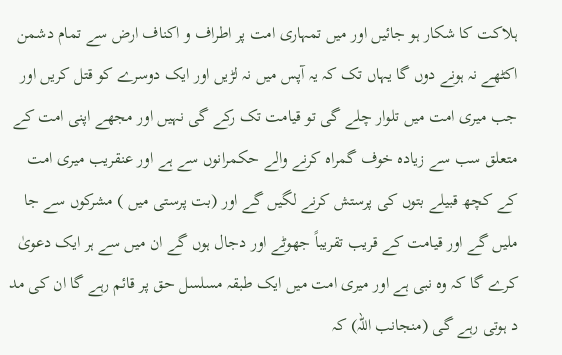ہلاکت کا شکار ہو جائیں اور میں تمہاری امت پر اطراف و اکناف ارض سے تمام دشمن اکٹھے نہ ہونے دوں گا یہاں تک کہ یہ آپس میں نہ لڑیں اور ایک دوسرے کو قتل کریں اور جب میری امت میں تلوار چلے گی تو قیامت تک رکے گی نہیں اور مجھے اپنی امت کے متعلق سب سے زیادہ خوف گمراہ کرنے والے حکمرانوں سے ہے اور عنقریب میری امت کے کچھ قبیلے بتوں کی پرستش کرنے لگیں گے اور (بت پرستی میں ) مشرکوں سے جا ملیں گے اور قیامت کے قریب تقریباً جھوٹے اور دجال ہوں گے ان میں سے ہر ایک دعویٰ کرے گا کہ وہ نبی ہے اور میری امت میں ایک طبقہ مسلسل حق پر قائم رہے گا ان کی مد د ہوتی رہے گی (منجانب اللہ) کہ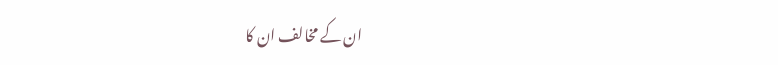ان کے مخالف ان کا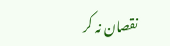نقصان نہ کر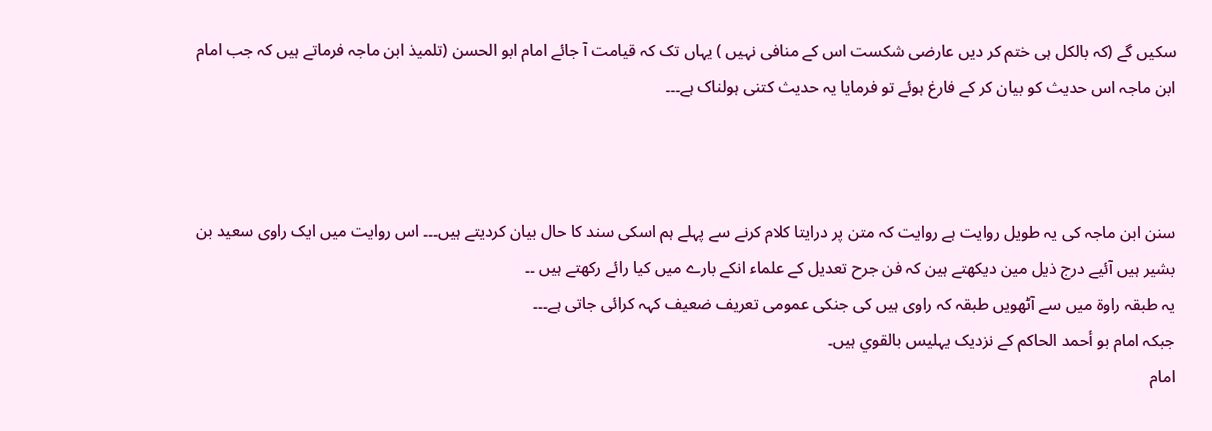سکیں گے (کہ بالکل ہی ختم کر دیں عارضی شکست اس کے منافی نہیں ) یہاں تک کہ قیامت آ جائے امام ابو الحسن (تلمیذ ابن ماجہ فرماتے ہیں کہ جب امام ابن ماجہ اس حدیث کو بیان کر کے فارغ ہوئے تو فرمایا یہ حدیث کتنی ہولناک ہے۔۔۔



سنن ابن ماجہ کی یہ طویل روایت ہے روایت کہ متن پر درایتا کلام کرنے سے پہلے ہم اسکی سند کا حال بیان کردیتے ہیں۔۔۔ اس روایت میں ایک راوی سعید بن بشیر ہیں آئیے درج ذیل مین دیکھتے ہین کہ فن جرح تعدیل کے علماء انکے بارے میں کیا رائے رکھتے ہیں ۔۔
یہ طبقہ راوۃ میں سے آٹھویں طبقہ کہ راوی ہیں کی جنکی عمومی تعریف ضعیف کہہ کرائی جاتی ہے۔۔۔
جبکہ امام بو أحمد الحاكم کے نزدیک یہليس بالقوي ہیں۔
امام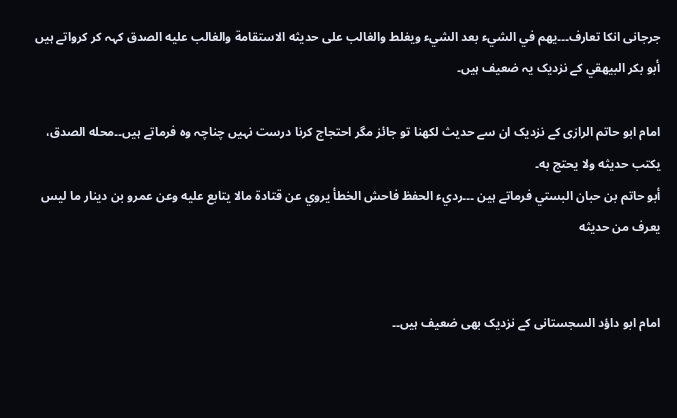جرجانی انکا تعارف۔۔۔يهم في الشيء بعد الشيء ويغلط والغالب على حديثه الاستقامة والغالب عليه الصدق کہہ کر کرواتے ہیں
أبو بكر البيهقي کے نزدیک یہ ضعیف ہیں۔

امام ابو حاتم الرازی کے نزدیک ان سے حدیث لکھنا تو جائز مگر احتجاج کرنا درست نہیں چناچہ وہ فرماتے ہیں۔۔محله الصدق، يكتب حديثه ولا يحتج به۔
أبو حاتم بن حبان البستي فرماتے ہین ۔۔۔رديء الحفظ فاحش الخطأ يروي عن قتادة مالا يتابع عليه وعن عمرو بن دينار ما ليس يعرف من حديثه


امام ابو داؤد السجستانی کے نزدیک بھی ضعیف ہیں۔۔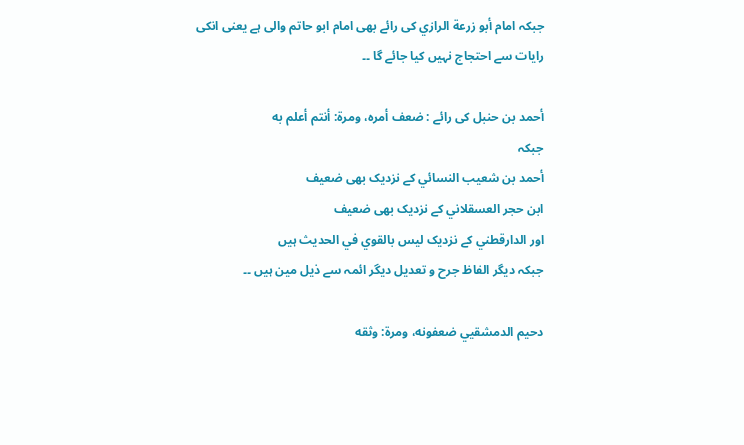جبکہ امام أبو زرعة الرازي کی رائے بھی امام ابو حاتم والی ہے یعنی انکی رایات سے احتجاج نہیں کیا جائے گا ۔۔

أحمد بن حنبل کی رائے : ضعف أمره، ومرة: أنتم أعلم به
جبکہ
أحمد بن شعيب النسائي کے نزدیک بھی ضعيف
ابن حجر العسقلاني کے نزدیک بھی ضعيف
اور الدارقطني کے نزدیک ليس بالقوي في الحديث ہیں
جبکہ دیگر الفاظ جرح و تعدیل دیگر ائمہ سے ذیل مین ہیں ۔۔

دحيم الدمشقيي ضعفونه، ومرة: وثقه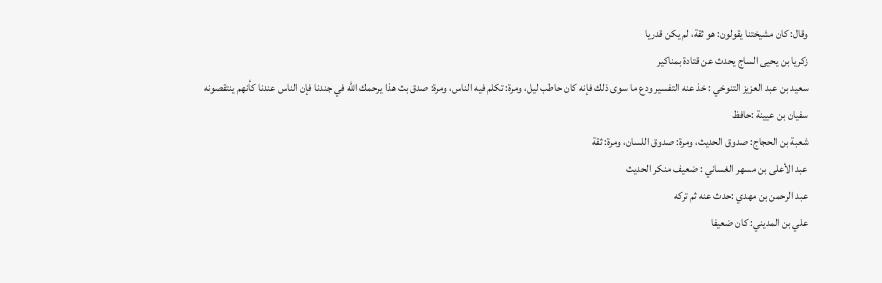وقال: كان مشيختنا يقولون: هو ثقة، لم يكن قدريا
زكريا بن يحيى الساج يحدث عن قتادة بمناكير
سعيد بن عبد العزيز التنوخي : خذ عنه التفسير ودع ما سوى ذلك فإنه كان حاطب ليل، ومرة: تكلم فيه الناس، ومرة: صدق بث هذا يرحمك الله في جندنا فإن الناس عندنا كأنهم ينتقصونه
سفيان بن عيينة :حافظ
شعبة بن الحجاج: صدوق الحديث، ومرة: صدوق اللسان، ومرة: ثقة
عبد الأعلى بن مسهر الغساني : ضعيف منكر الحديث
عبد الرحمن بن مهدي :حدث عنه ثم تركه
علي بن المديني: كان ضعيفا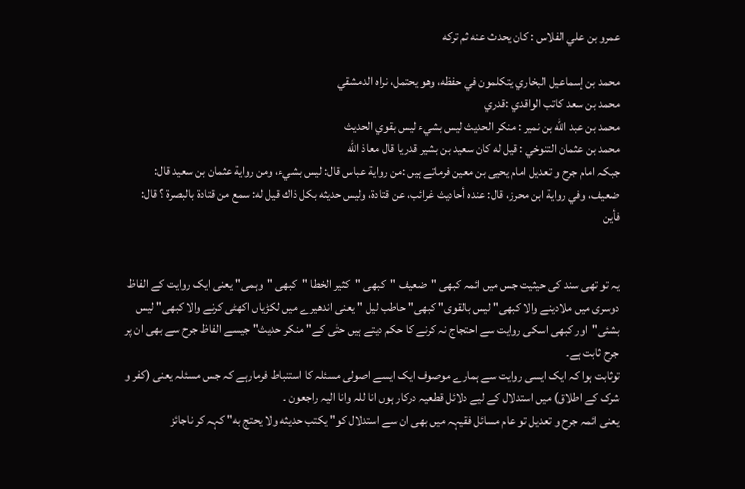عمرو بن علي الفلاس : كان يحدث عنه ثم تركه

محمد بن إسماعيل البخاري يتكلمون في حفظه، وهو يحتمل، نراه الدمشقي
محمد بن سعد كاتب الواقدي :قدري
محمد بن عبد الله بن نمير : منكر الحديث ليس بشيء ليس بقوي الحديث
محمد بن عثمان التنوخي : قيل له كان سعيد بن بشير قدريا قال معاذ الله
جبکہ امام جرح و تعدیل امام يحيى بن معين فرماتے ہیں :من رواية عباس قال: ليس بشيء، ومن رواية عثمان بن سعيد قال: ضعيف، وفي رواية ابن محرز، قال: عنده أحاديث غرائب، عن قتادة، وليس حديثه بكل ذاك قيل له: سمع من قتادة بالبصرة ؟ قال: فأين


یہ تو تھی سند کی حیثیت جس میں ائمہ کبھی "ضعیف "کبھی "کثیر الخطا "کبھی "وہمی" یعنی ایک روایت کے الفاظ دوسری میں ملادینے والا کبھی" لیس بالقوی" کبھی" حاطب لیل " یعنی اندھیرے میں لکڑیاں اکھٹی کرنے والا کبھی" لیس بشئی"اور کبھی اسکی روایت سے احتجاج نہ کرنے کا حکم دیتے ہیں حتٰی کے" منکر حدیث" جیسے الفاظ جرح سے بھی ان پر جرح ثابت ہے۔
توثابت ہوا کہ ایک ایسی روایت سے ہمارے موصوف ایک ایسے اصولی مسئلہ کا استنباط فرمارہے کہ جس مسئلہ یعنی (کفر و شرک کے اطلاق) میں استدلال کے لیے دلائل قطعیہ درکار ہوں انا للہ وانا الیہ راجعون ۔
یعنی ائمہ جرح و تعدیل تو عام مسائل فقیہہ میں بھی ان سے استدلال کو" يكتب حديثه ولا يحتج به" کہہ کر ناجائز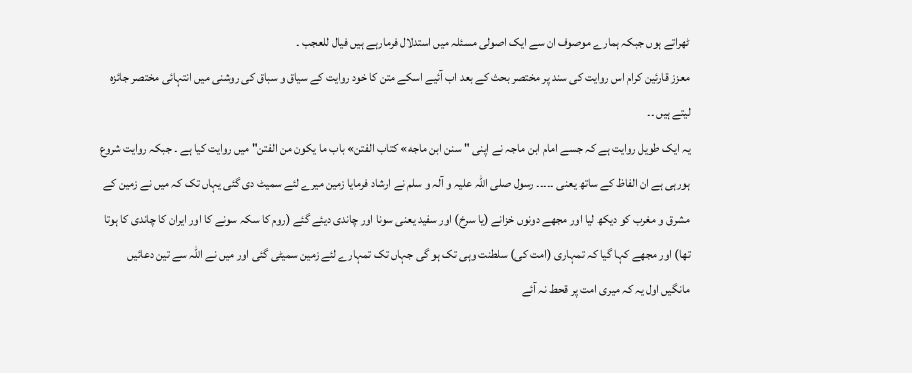ٹھراتے ہوں جبکہ ہمارے موصوف ان سے ایک اصولی مسئلہ میں استدلال فرمارہے ہیں فیال للعجب ۔
معزز قارئین کرام اس روایت کی سند پر مختصر بحث کے بعد اب آئیے اسکے متن کا خود روایت کے سیاق و سباق کی روشنی میں انتہائی مختصر جائزہ لیتے ہیں ۔۔
یہ ایک طویل روایت ہے کہ جسے امام ابن ماجہ نے اپنی " سنن ابن ماجه» كتاب الفتن» باب ما يكون من الفتن" میں روایت کیا ہے ۔ جبکہ روایت شروع ہورہی ہے ان الفاظ کے ساتھ یعنی ۔۔۔۔۔ رسول صلی اللہ علیہ و آلہ و سلم نے ارشاد فرمایا زمین میرے لئے سمیٹ دی گئی یہاں تک کہ میں نے زمین کے مشرق و مغرب کو دیکھ لیا اور مجھے دونوں خزانے (یا سرخ) اور سفید یعنی سونا اور چاندی دیئے گئے (روم کا سکہ سونے کا اور ایران کا چاندی کا ہوتا تھا) اور مجھے کہا گیا کہ تمہاری (امت کی) سلطنت وہی تک ہو گی جہاں تک تمہارے لئے زمین سمیٹی گئی اور میں نے اللہ سے تین دعائیں مانگیں اول یہ کہ میری امت پر قحط نہ آئے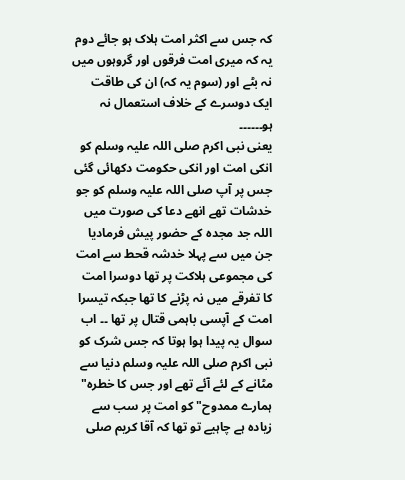کہ جس سے اکثر امت ہلاک ہو جائے دوم یہ کہ میری امت فرقوں اور گروہوں میں نہ بٹے اور (سوم یہ کہ) ان کی طاقت ایک دوسرے کے خلاف استعمال نہ ہو۔۔۔۔۔۔
یعنی نبی اکرم صلی اللہ علیہ وسلم کو انکی امت اور انکی حکومت دکھائی گئی جس پر آپ صلی اللہ علیہ وسلم کو جو خدشات تھے انھے دعا کی صورت میں اللہ جد مجدہ کے حضور پیش فرمادیا جن میں سے پہلا خدشہ قحط سے امت کی مجموعی ہلاکت پر تھا دوسرا امت کا تفرقے میں نہ پڑنے کا تھا جبکہ تیسرا امت کے آپسی باہمی قتال پر تھا ۔۔ اب سوال یہ پیدا ہوا ہوتا کہ جس شرک کو نبی اکرم صلی اللہ علیہ وسلم دنیا سے مٹانے کے لئے آئے تھے اور جس کا خطرہ" ہمارے ممدوح" کو امت پر سب سے زیادہ ہے چاہیے تو تھا کہ آقا کریم صلی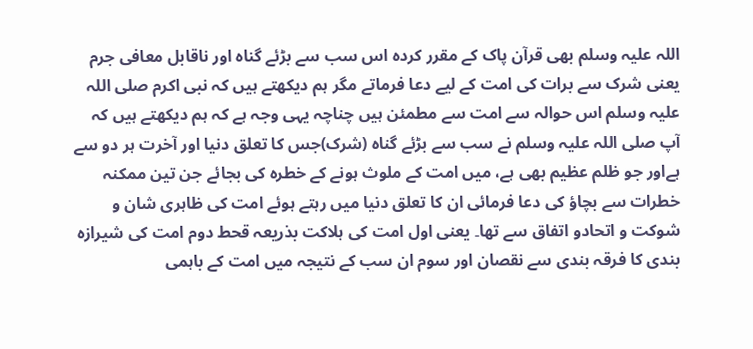اللہ علیہ وسلم بھی قرآن پاک کے مقرر کردہ اس سب سے بڑئے گناہ اور ناقابل معافی جرم یعنی شرک سے برات کی امت کے لیے دعا فرماتے مگر ہم دیکھتے ہیں کہ نبی اکرم صلی اللہ علیہ وسلم اس حوالہ سے امت سے مطمئن ہیں چناچہ یہی وجہ ہے کہ ہم دیکھتے ہیں کہ آپ صلی اللہ علیہ وسلم نے سب سے بڑئے گناہ (شرک)جس کا تعلق دنیا اور آخرت ہر دو سے ہےاور جو ظلم عظیم بھی ہے، میں امت کے ملوث ہونے کے خطرہ کی بجائے جن تین ممکنہ خطرات سے بچاؤ کی دعا فرمائی ان کا تعلق دنیا میں رہتے ہوئے امت کی ظاہری شان و شوکت و اتحادو اتفاق سے تھا۔ یعنی اول امت کی ہلاکت بذریعہ قحط دوم امت کی شیرازہ بندی کا فرقہ بندی سے نقصان اور سوم ان سب کے نتیجہ میں امت کے باہمی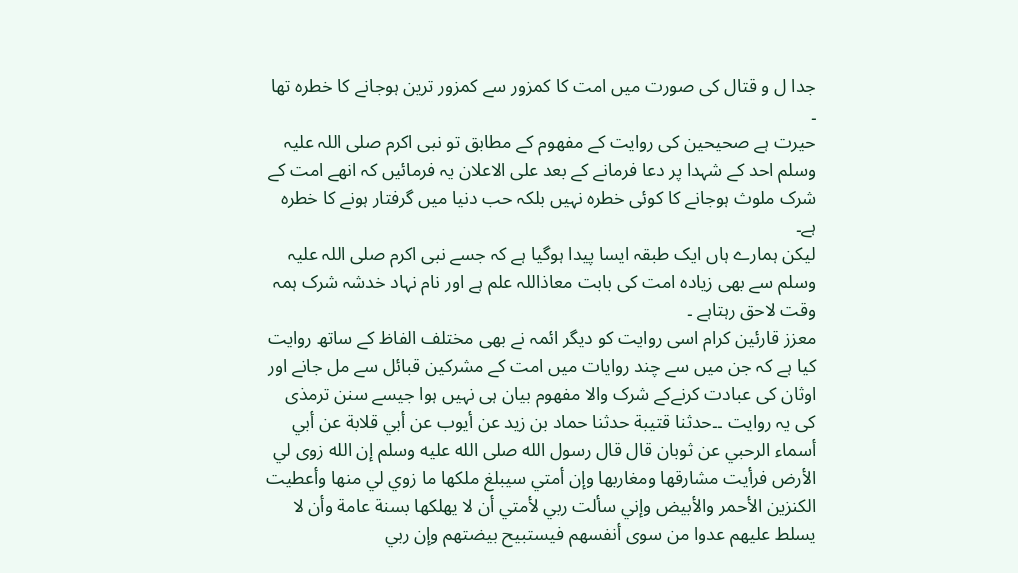جدا ل و قتال کی صورت میں امت کا کمزور سے کمزور ترین ہوجانے کا خطرہ تھا ۔
حیرت ہے صحیحین کی روایت کے مفھوم کے مطابق تو نبی اکرم صلی اللہ علیہ وسلم احد کے شہدا پر دعا فرمانے کے بعد علی الاعلان یہ فرمائیں کہ انھے امت کے شرک ملوث ہوجانے کا کوئی خطرہ نہیں بلکہ حب دنیا میں گرفتار ہونے کا خطرہ ہے۔
لیکن ہمارے ہاں ایک طبقہ ایسا پیدا ہوگیا ہے کہ جسے نبی اکرم صلی اللہ علیہ وسلم سے بھی زیادہ امت کی بابت معاذاللہ علم ہے اور نام نہاد خدشہ شرک ہمہ وقت لاحق رہتاہے ۔
معزز قارئین کرام اسی روایت کو دیگر ائمہ نے بھی مختلف الفاظ کے ساتھ روایت کیا ہے کہ جن میں سے چند روایات میں امت کے مشرکین قبائل سے مل جانے اور اوثان کی عبادت کرنےکے شرک والا مفھوم بیان ہی نہیں ہوا جیسے سنن ترمذی کی یہ روایت ۔۔حدثنا قتيبة حدثنا حماد بن زيد عن أيوب عن أبي قلابة عن أبي أسماء الرحبي عن ثوبان قال قال رسول الله صلى الله عليه وسلم إن الله زوى لي الأرض فرأيت مشارقها ومغاربها وإن أمتي سيبلغ ملكها ما زوي لي منها وأعطيت الكنزين الأحمر والأبيض وإني سألت ربي لأمتي أن لا يهلكها بسنة عامة وأن لا يسلط عليهم عدوا من سوى أنفسهم فيستبيح بيضتهم وإن ربي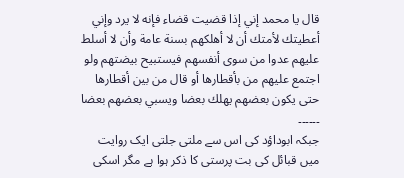قال يا محمد إني إذا قضيت قضاء فإنه لا يرد وإني أعطيتك لأمتك أن لا أهلكهم بسنة عامة وأن لا أسلط عليهم عدوا من سوى أنفسهم فيستبيح بيضتهم ولو اجتمع عليهم من بأقطارها أو قال من بين أقطارها حتى يكون بعضهم يهلك بعضا ويسبي بعضهم بعضا ۔۔۔۔۔۔
جبکہ ابوداؤد کی اس سے ملتی جلتی ایک روایت میں قبائل کی بت پرستی کا ذکر ہوا ہے مگر اسکی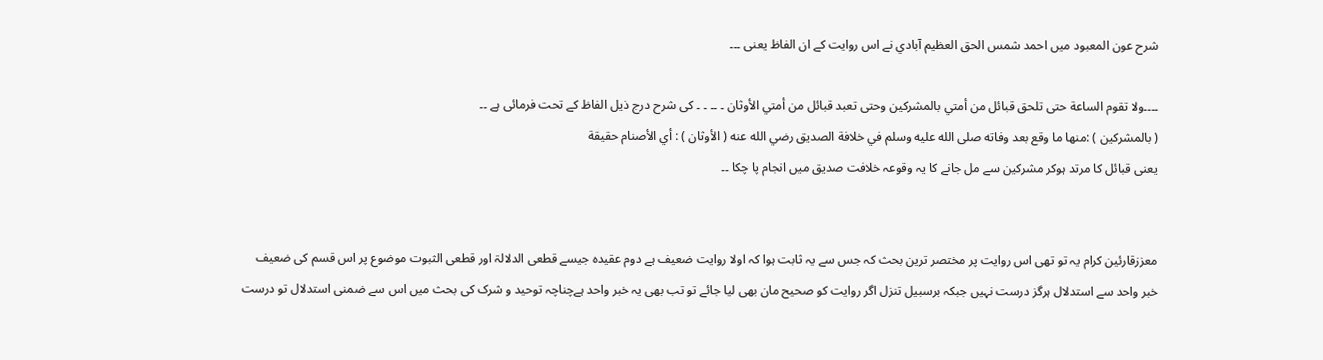شرح عون المعبود میں احمد شمس الحق العظيم آبادي نے اس روایت کے ان الفاظ یعنی ۔۔۔

۔۔۔۔ولا تقوم الساعة حتى تلحق قبائل من أمتي بالمشركين وحتى تعبد قبائل من أمتي الأوثان ۔ ۔۔ ۔ ۔ کی شرح درج ذیل الفاظ کے تحت فرمائی ہے ۔۔
( بالمشركين ) :منها ما وقع بعد وفاته صلى الله عليه وسلم في خلافة الصديق رضي الله عنه ( الأوثان ) : أي الأصنام حقيقة
یعنی قبائل کا مرتد ہوکر مشرکین سے مل جانے کا یہ وقوعہ خلافت صدیق میں انجام پا چکا ۔۔


معززقارئین کرام یہ تو تھی اس روایت پر مختصر ترین بحث کہ جس سے یہ ثابت ہوا کہ اولا روایت ضعیف ہے دوم عقیدہ جیسے قطعی الدلالۃ اور قطعی الثبوت موضوع پر اس قسم کی ضعیف خبر واحد سے استدلال ہرگز درست نہیں جبکہ برسبیل تنزل اگر روایت کو صحیح مان بھی لیا جائے تو تب بھی یہ خبر واحد ہےچناچہ توحید و شرک کی بحث میں اس سے ضمنی استدلال تو درست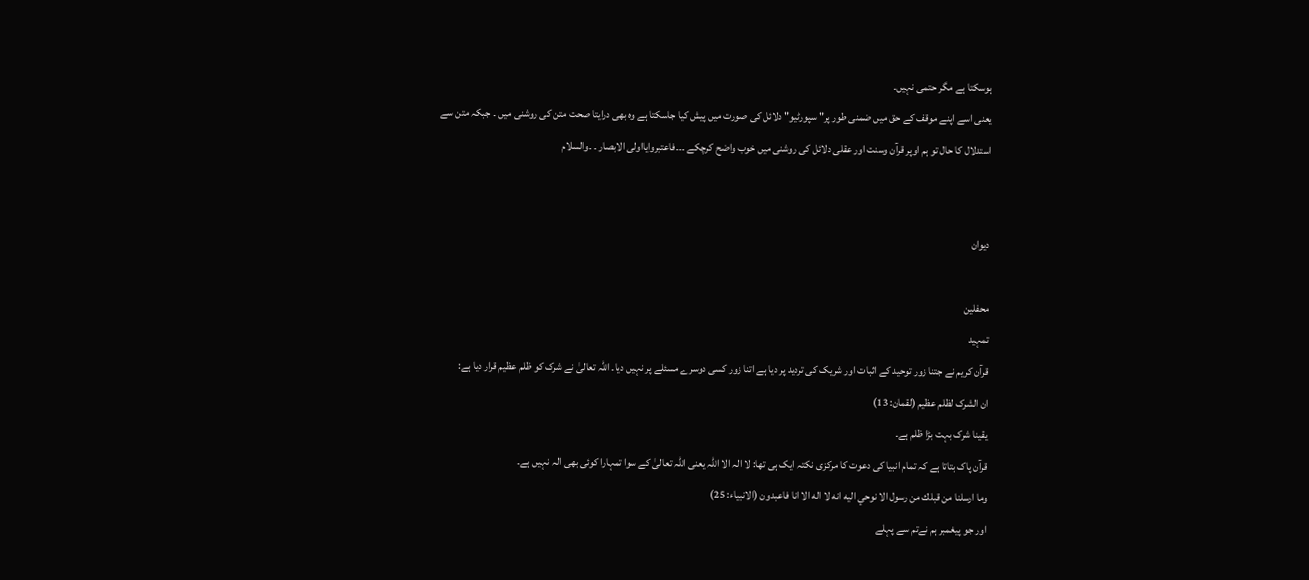ہوسکتا ہے مگر حتمی نہیں۔
یعنی اسے اپنے موقف کے حق میں ضمنی طور پر" سپورٹیو" دلائل کی صورت میں پیش کیا جاسکتا ہے وہ بھی درایتا صحت متن کی روشنی میں ۔ جبکہ متن سے استدلال کا حال تو ہم اوپر قرآن وسنت اور عقلی دلائل کی روشنی میں خوب واضح کرچکے ۔۔۔فاعتبروایااولی الابصار ۔ ۔والسلام


دیوان

محفلین
تمہید
قرآن کریم نے جتنا زور توحید کے اثبات اور شریک کی تردید پر دیا ہے اتنا زور کسی دوسرے مسئلے پر نہیں دیا۔ اللہ تعالیٰ نے شرک کو ظلم عظیم قرار دیا ہے:
ان الشرک لظلم عظیم (لقمان: 13)
یقینا شرک بہت بڑا ظلم ہے۔
قرآن پاک بتاتا ہے کہ تمام انبیا کی دعوت کا مرکزی نکتہ ایک ہی تھا: لا الہ الا اللہ یعنی اللہ تعالیٰ کے سوا تمہارا کوئی بھی الہ نہیں ہے۔
وما ارسلنا من قبلك من رسول الا نوحي اليه انه لا اله الا انا فاعبدون (الانبیاء: 25)
اور جو پیغمبر ہم نےتم سے پہلے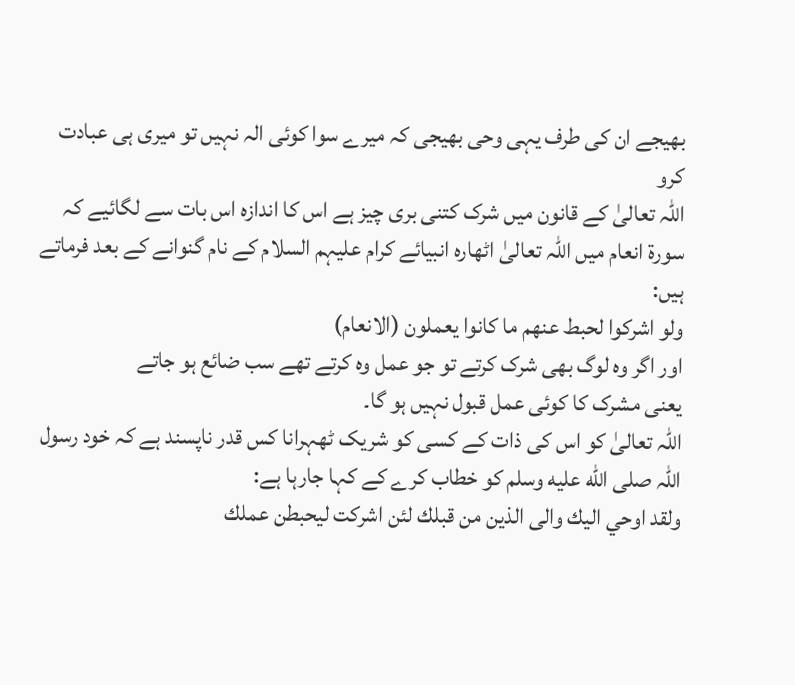بھیجے ان کی طرف یہی وحی بھیجی کہ میرے سوا کوئی الہ نہیں تو میری ہی عبادت کرو
اللہ تعالیٰ کے قانون میں شرک کتنی بری چیز ہے اس کا اندازہ اس بات سے لگائیے کہ سورۃ انعام میں اللہ تعالیٰ اٹھارہ انبیائے کرام علیہم السلام کے نام گنوانے کے بعد فرماتے ہیں:
ولو اشركوا لحبط عنهم ما كانوا يعملون (الانعام)
اور اگر وہ لوگ بھی شرک کرتے تو جو عمل وہ کرتے تھے سب ضائع ہو جاتے
یعنی مشرک کا کوئی عمل قبول نہیں ہو گا۔
اللہ تعالیٰ کو اس کی ذات کے کسی کو شریک ٹھہرانا کس قدر ناپسند ہے کہ خود رسول اللہ صلى الله عليه وسلم کو خطاب کرے کے کہا جارہا ہے:
ولقد اوحي اليك والى الذين من قبلك لئن اشركت ليحبطن عملك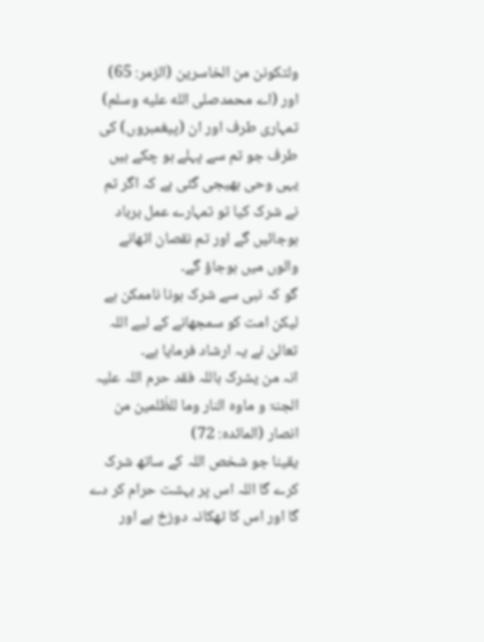ولتكونن من الخاسرين (الزمر: 65)
اور (اے محمدصلى الله عليه وسلم) تمہاری طرف اور ان (پیغمبروں) کی طرف جو تم سے پہلے ہو چکے ہیں یہی وحی بھیجی گئی ہے کہ اگر تم نے شرک کیا تو تمہارے عمل برباد ہوجائیں گے اور تم نقصان اٹھانے والوں میں ہوجاؤ گے۔
گو کہ نبی سے شرک ہونا ناممکن ہے لیکن امت کو سمجھانے کے لیے اللہ تعالیٰ نے یہ ارشاد فرمایا ہے۔
انہ من یشرک باللہ فقد حرم اللہ علیہ الجنۃ و ماوہ النار وما للظٰلمین من انصار (المائدہ: 72)
یقینا جو شخص اللہ کے ساتھ شرک کرے گا اللہ اس پر بہشت حرام کر دے گا اور اس کا ٹھکانہ دوزخ ہے اور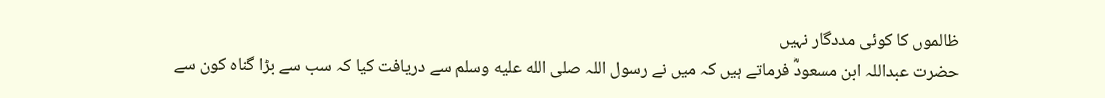ظالموں کا کوئی مددگار نہیں
حضرت عبداللہ ابن مسعودؓ فرماتے ہیں کہ میں نے رسول اللہ صلى الله عليه وسلم سے دریافت کیا کہ سب سے بڑا گناہ کون سے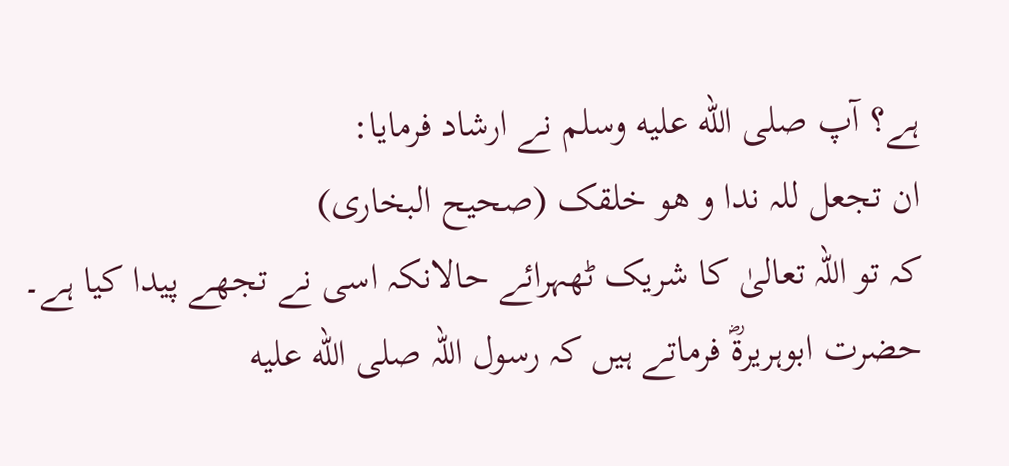ہے؟ آپ صلى الله عليه وسلم نے ارشاد فرمایا:
ان تجعل للہ ندا و ھو خلقک (صحیح البخاری)
کہ تو اللہ تعالیٰ کا شریک ٹھہرائے حالانکہ اسی نے تجھے پیدا کیا ہے۔
حضرت ابوہریرۃؓ فرماتے ہیں کہ رسول اللہ صلى الله عليه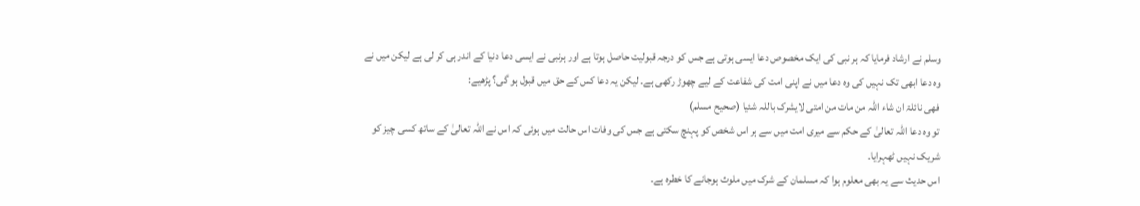وسلم نے ارشاد فرمایا کہ ہر نبی کی ایک مخصوص دعا ایسی ہوتی ہے جس کو درجہ قبولیت حاصل ہوتا ہے اور ہرنبی نے ایسی دعا دنیا کے اندر ہی کر لی ہے لیکن میں نے وہ دعا ابھی تک نہیں کی وہ دعا میں نے اپنی امت کی شفاعت کے لیے چھوڑ رکھی ہے۔ لیکن یہ دعا کس کے حق میں قبول ہو گی؟ پڑھیے:
فھی نائلۃ ان شاء اللہ من مات من امتی لایشرک باللہ شئیا (صحیح مسلم)
تو وہ دعا اللہ تعالیٰ کے حکم سے میری امت میں سے ہر اس شخص کو پہنچ سکتی ہے جس کی وفات اس حالت میں ہوئی کہ اس نے اللہ تعالیٰ کے ساتھ کسی چیز کو شریک نہیں ٹھہرایا۔
اس حدیث سے یہ بھی معلوم ہوا کہ مسلمان کے شرک میں ملوث ہوجانے کا خطرہ ہے۔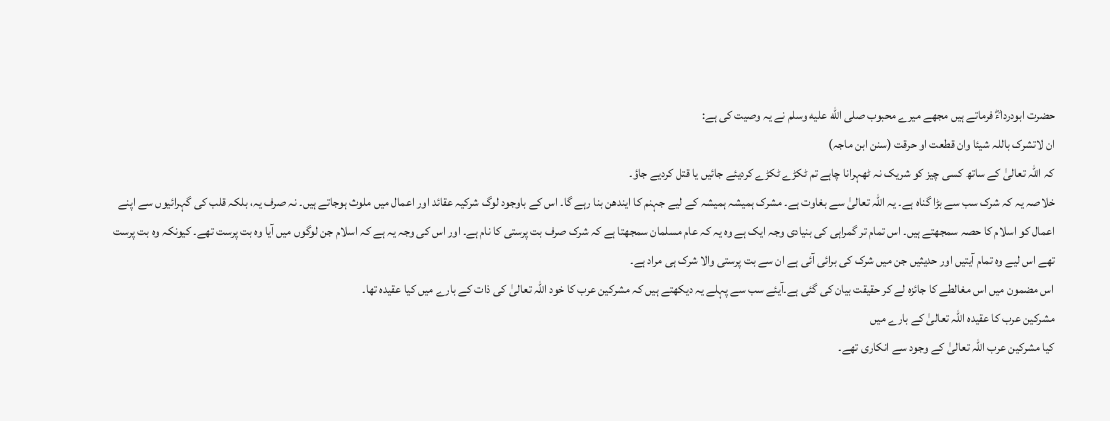حضرت ابودرداءؓ فرماتے ہیں مجھے میرے محبوب صلى الله عليه وسلم نے یہ وصیت کی ہے:
ان لاتشرک باللہ شیئا وان قطعت او حرقت (سنن ابن ماجہ)
کہ اللہ تعالیٰ کے ساتھ کسی چیز کو شریک نہ ٹھہرانا چاہے تم ٹکڑے ٹکڑے کردیئے جائیں یا قتل کردیے جاؤ۔
خلاصہ یہ کہ شرک سب سے بڑا گناہ ہے۔ یہ اللہ تعالیٰ سے بغاوت ہے۔ مشرک ہمیشہ ہمیشہ کے لیے جہنم کا ایندھن بنا رہے گا۔ اس کے باوجود لوگ شرکیہ عقائد اور اعمال میں ملوث ہوجاتے ہیں۔ نہ صرف یہ، بلکہ قلب کی گہرائیوں سے اپنے اعمال کو اسلام کا حصہ سمجھتے ہیں۔ اس تمام تر گمراہی کی بنیادی وجہ ایک ہے وہ یہ کہ عام مسلمان سمجھتا ہے کہ شرک صرف بت پرستی کا نام ہے۔ اور اس کی وجہ یہ ہے کہ اسلام جن لوگوں میں آیا وہ بت پرست تھے۔ کیونکہ وہ بت پرست تھے اس لیے وہ تمام آیتیں اور حدیثیں جن میں شرک کی برائی آئی ہے ان سے بت پرستی والا شرک ہی مراد ہے۔
اس مضمون میں اس مغالطے کا جائزہ لے کر حقیقت بیان کی گئی ہے۔آیئے سب سے پہلے یہ دیکھتے ہیں کہ مشرکین عرب کا خود اللہ تعالیٰ کی ذات کے بارے میں کیا عقیدہ تھا۔
مشرکین عرب کا عقیدہ اللہ تعالیٰ کے بارے میں
کیا مشرکین عرب اللہ تعالیٰ کے وجود سے انکاری تھے۔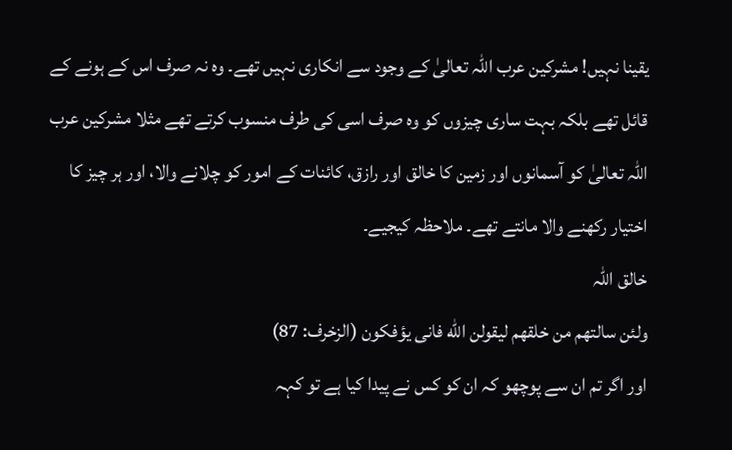یقینا نہیں! مشرکین عرب اللہ تعالیٰ کے وجود سے انکاری نہیں تھے۔ وہ نہ صرف اس کے ہونے کے قائل تھے بلکہ بہت ساری چیزوں کو وہ صرف اسی کی طرف منسوب کرتے تھے مثلا مشرکین عرب اللہ تعالیٰ کو آسمانوں اور زمین کا خالق اور رازق، کائنات کے امور کو چلانے والا، اور ہر چیز کا اختیار رکھنے والا مانتے تھے۔ ملاحظہ کیجیے۔
خالق اللہ
ولئن سالتهم من خلقهم ليقولن الله فانى يؤفكون (الزخرف: 87)
اور اگر تم ان سے پوچھو کہ ان کو کس نے پیدا کیا ہے تو کہہ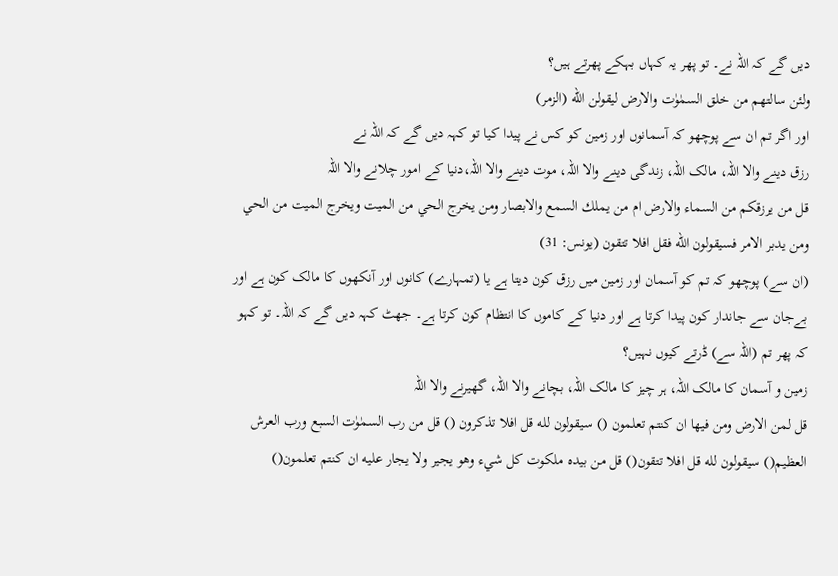دیں گے کہ اللہ نے۔ تو پھر یہ کہاں بہکے پھرتے ہیں؟
ولئن سالتهم من خلق السمٰوٰت والارض ليقولن الله (الزمر)
اور اگر تم ان سے پوچھو کہ آسمانوں اور زمین کو کس نے پیدا کیا تو کہہ دیں گے کہ اللہ نے
رزق دینے والا اللہ، مالک اللہ، زندگی دینے والا اللہ، موت دینے والا اللہ،دنیا کے امور چلانے والا اللہ
قل من يرزقكم من السماء والارض ام من يملك السمع والابصار ومن يخرج الحي من الميت ويخرج الميت من الحي ومن يدبر الامر فسيقولون الله فقل افلا تتقون (یونس: 31)
(ان سے) پوچھو کہ تم کو آسمان اور زمین میں رزق کون دیتا ہے یا (تمہارے) کانوں اور آنکھوں کا مالک کون ہے اور بےجان سے جاندار کون پیدا کرتا ہے اور دنیا کے کاموں کا انتظام کون کرتا ہے۔ جھٹ کہہ دیں گے کہ اللہ۔ تو کہو کہ پھر تم (اللہ سے) ڈرتے کیوں نہیں؟
زمین و آسمان کا مالک اللہ، ہر چیز کا مالک اللہ، بچانے والا اللہ، گھیرنے والا اللہ
قل لمن الارض ومن فيها ان كنتم تعلمون () سيقولون لله قل افلا تذكرون () قل من رب السمٰوٰت السبع ورب العرش العظيم() سيقولون لله قل افلا تتقون() قل من بيده ملكوت كل شيء وهو يجير ولا يجار عليه ان كنتم تعلمون()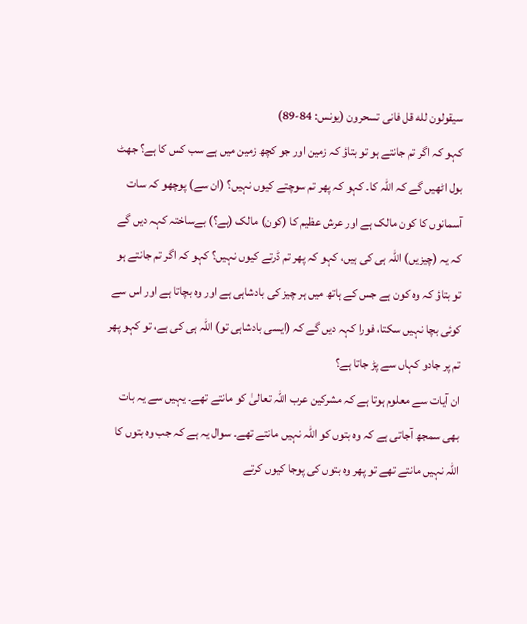سيقولون لله قل فانى تسحرون (یونس: 84-89)
کہو کہ اگر تم جانتے ہو تو بتاؤ کہ زمین اور جو کچھ زمین میں ہے سب کس کا ہے؟ جھٹ بول اٹھیں گے کہ اللہ کا۔ کہو کہ پھر تم سوچتے کیوں نہیں؟ (ان سے) پوچھو کہ سات آسمانوں کا کون مالک ہے اور عرش عظیم کا (کون) مالک (ہے؟) بےساختہ کہہ دیں گے کہ یہ (چیزیں) اللہ ہی کی ہیں، کہو کہ پھر تم ڈرتے کیوں نہیں؟ کہو کہ اگر تم جانتے ہو تو بتاؤ کہ وہ کون ہے جس کے ہاتھ میں ہر چیز کی بادشاہی ہے اور وہ بچاتا ہے اور اس سے کوئی بچا نہیں سکتا، فورا کہہ دیں گے کہ (ایسی بادشاہی تو) اللہ ہی کی ہے، تو کہو پھر تم پر جادو کہاں سے پڑ جاتا ہے؟
ان آیات سے معلوم ہوتا ہے کہ مشرکین عرب اللہ تعالیٰ کو مانتے تھے۔ یہیں سے یہ بات بھی سمجھ آجاتی ہے کہ وہ بتوں کو اللہ نہیں مانتے تھے۔ سوال یہ ہے کہ جب وہ بتوں کا اللہ نہیں مانتے تھے تو پھر وہ بتوں کی پوجا کیوں کرتے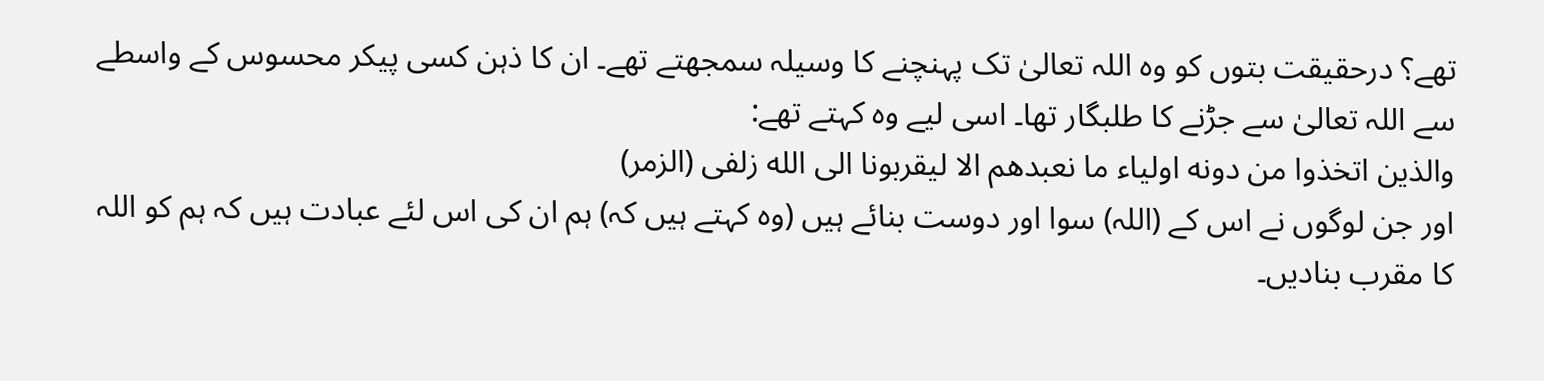تھے؟ درحقیقت بتوں کو وہ اللہ تعالیٰ تک پہنچنے کا وسیلہ سمجھتے تھے۔ ان کا ذہن کسی پیکر محسوس کے واسطے سے اللہ تعالیٰ سے جڑنے کا طلبگار تھا۔ اسی لیے وہ کہتے تھے:
والذين اتخذوا من دونه اولياء ما نعبدهم الا ليقربونا الى الله زلفى (الزمر)
اور جن لوگوں نے اس کے (اللہ) سوا اور دوست بنائے ہیں (وہ کہتے ہیں کہ) ہم ان کی اس لئے عبادت ہیں کہ ہم کو اللہ کا مقرب بنادیں۔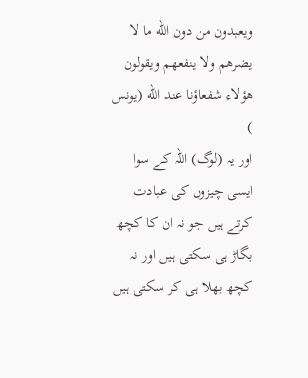ويعبدون من دون الله ما لا يضرهم ولا ينفعهم ويقولون هؤلاء شفعاؤنا عند الله (یونس )
اور یہ (لوگ) اللہ کے سوا ایسی چیزوں کی عبادت کرتے ہیں جو نہ ان کا کچھ بگاڑ ہی سکتی ہیں اور نہ کچھ بھلا ہی کر سکتی ہیں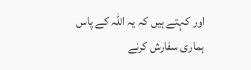اور کہتے ہیں کہ یہ اللہ کے پاس ہماری سفارش کرنے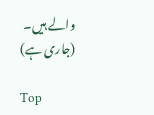والے ہیں۔
(جاری ہے)

Top